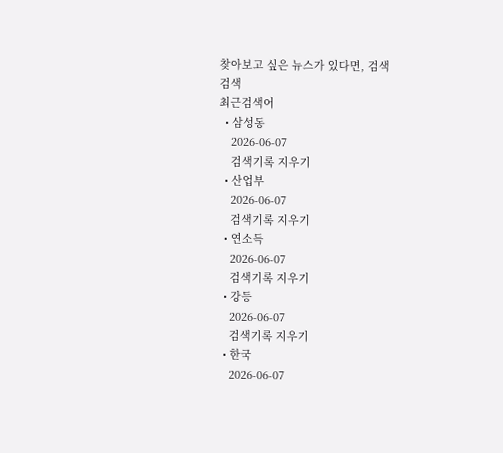찾아보고 싶은 뉴스가 있다면, 검색
검색
최근검색어
  • 삼성동
    2026-06-07
    검색기록 지우기
  • 산업부
    2026-06-07
    검색기록 지우기
  • 연소득
    2026-06-07
    검색기록 지우기
  • 강등
    2026-06-07
    검색기록 지우기
  • 한국
    2026-06-07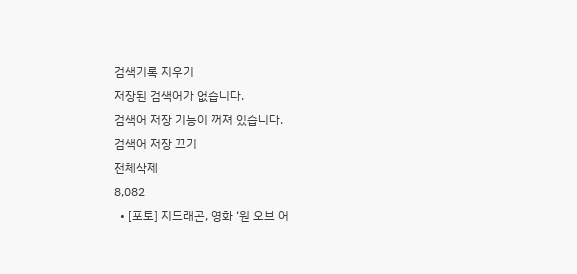검색기록 지우기
저장된 검색어가 없습니다.
검색어 저장 기능이 꺼져 있습니다.
검색어 저장 끄기
전체삭제
8,082
  • [포토] 지드래곤, 영화 ‘원 오브 어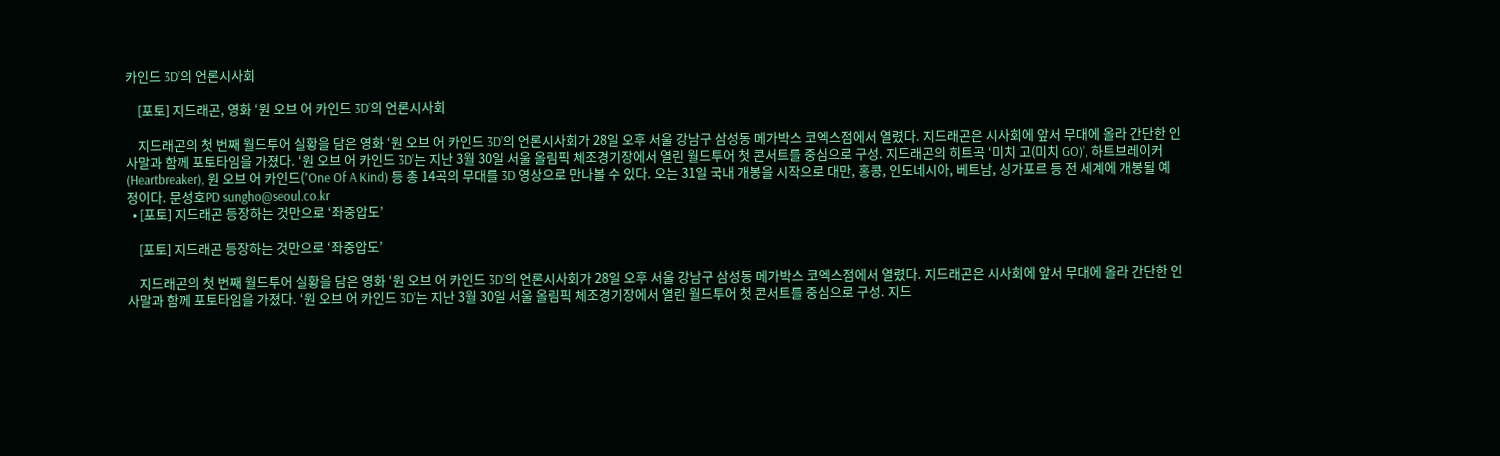카인드 3D’의 언론시사회

    [포토] 지드래곤, 영화 ‘원 오브 어 카인드 3D’의 언론시사회

    지드래곤의 첫 번째 월드투어 실황을 담은 영화 ‘원 오브 어 카인드 3D’의 언론시사회가 28일 오후 서울 강남구 삼성동 메가박스 코엑스점에서 열렸다. 지드래곤은 시사회에 앞서 무대에 올라 간단한 인사말과 함께 포토타임을 가졌다. ‘원 오브 어 카인드 3D’는 지난 3월 30일 서울 올림픽 체조경기장에서 열린 월드투어 첫 콘서트를 중심으로 구성. 지드래곤의 히트곡 ‘미치 고(미치 GO)’, 하트브레이커(Heartbreaker), 원 오브 어 카인드(’One Of A Kind) 등 총 14곡의 무대를 3D 영상으로 만나볼 수 있다. 오는 31일 국내 개봉을 시작으로 대만, 홍콩, 인도네시아, 베트남, 싱가포르 등 전 세계에 개봉될 예정이다. 문성호PD sungho@seoul.co.kr
  • [포토] 지드래곤 등장하는 것만으로 ‘좌중압도’

    [포토] 지드래곤 등장하는 것만으로 ‘좌중압도’

    지드래곤의 첫 번째 월드투어 실황을 담은 영화 ‘원 오브 어 카인드 3D’의 언론시사회가 28일 오후 서울 강남구 삼성동 메가박스 코엑스점에서 열렸다. 지드래곤은 시사회에 앞서 무대에 올라 간단한 인사말과 함께 포토타임을 가졌다. ‘원 오브 어 카인드 3D’는 지난 3월 30일 서울 올림픽 체조경기장에서 열린 월드투어 첫 콘서트를 중심으로 구성. 지드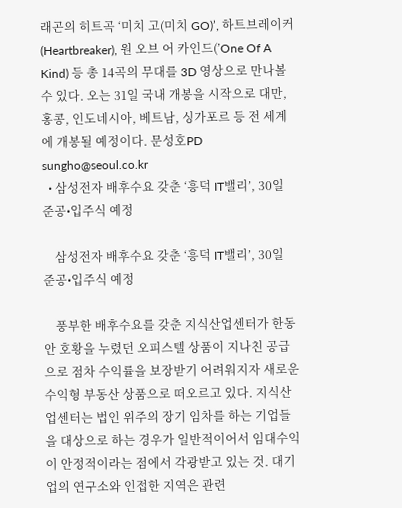래곤의 히트곡 ‘미치 고(미치 GO)’, 하트브레이커(Heartbreaker), 원 오브 어 카인드(’One Of A Kind) 등 총 14곡의 무대를 3D 영상으로 만나볼 수 있다. 오는 31일 국내 개봉을 시작으로 대만, 홍콩, 인도네시아, 베트남, 싱가포르 등 전 세계에 개봉될 예정이다. 문성호PD sungho@seoul.co.kr
  • 삼성전자 배후수요 갖춘 ‘흥덕 IT밸리’, 30일 준공•입주식 예정

    삼성전자 배후수요 갖춘 ‘흥덕 IT밸리’, 30일 준공•입주식 예정

    풍부한 배후수요를 갖춘 지식산업센터가 한동안 호황을 누렸던 오피스텔 상품이 지나친 공급으로 점차 수익률을 보장받기 어려워지자 새로운 수익형 부동산 상품으로 떠오르고 있다. 지식산업센터는 법인 위주의 장기 임차를 하는 기업들을 대상으로 하는 경우가 일반적이어서 임대수익이 안정적이라는 점에서 각광받고 있는 것. 대기업의 연구소와 인접한 지역은 관련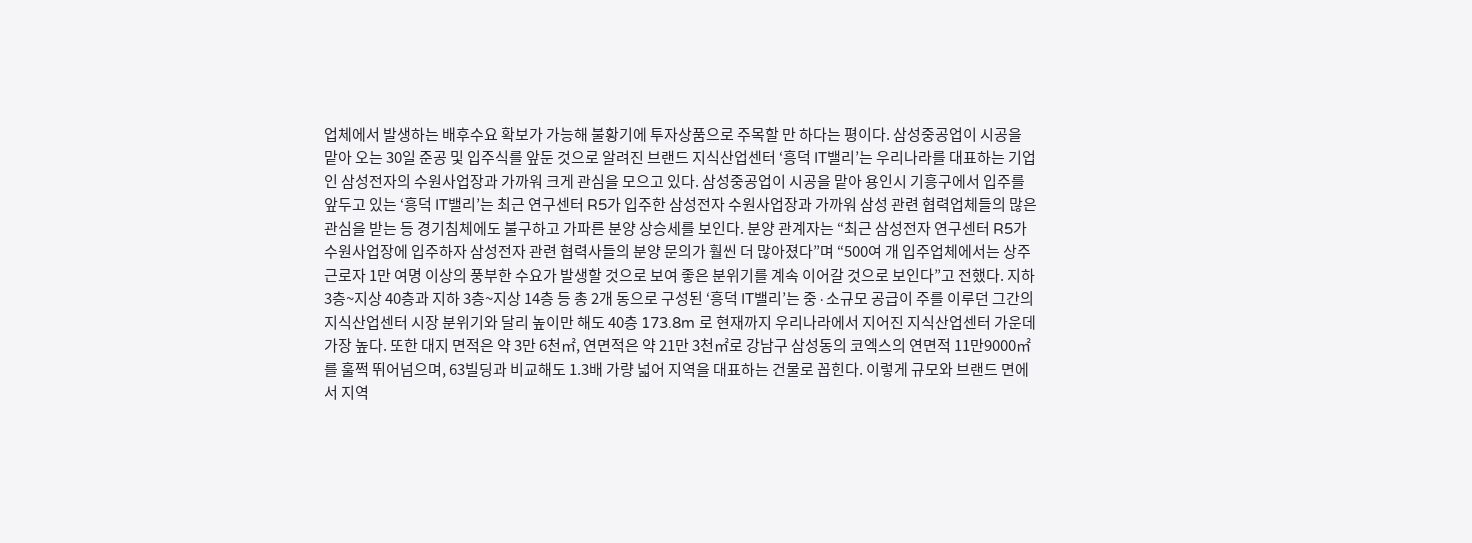업체에서 발생하는 배후수요 확보가 가능해 불황기에 투자상품으로 주목할 만 하다는 평이다. 삼성중공업이 시공을 맡아 오는 30일 준공 및 입주식를 앞둔 것으로 알려진 브랜드 지식산업센터 ‘흥덕 IT밸리’는 우리나라를 대표하는 기업인 삼성전자의 수원사업장과 가까워 크게 관심을 모으고 있다. 삼성중공업이 시공을 맡아 용인시 기흥구에서 입주를 앞두고 있는 ‘흥덕 IT밸리’는 최근 연구센터 R5가 입주한 삼성전자 수원사업장과 가까워 삼성 관련 협력업체들의 많은 관심을 받는 등 경기침체에도 불구하고 가파른 분양 상승세를 보인다. 분양 관계자는 “최근 삼성전자 연구센터 R5가 수원사업장에 입주하자 삼성전자 관련 협력사들의 분양 문의가 훨씬 더 많아졌다”며 “500여 개 입주업체에서는 상주근로자 1만 여명 이상의 풍부한 수요가 발생할 것으로 보여 좋은 분위기를 계속 이어갈 것으로 보인다”고 전했다. 지하 3층~지상 40층과 지하 3층~지상 14층 등 총 2개 동으로 구성된 ‘흥덕 IT밸리’는 중∙소규모 공급이 주를 이루던 그간의 지식산업센터 시장 분위기와 달리 높이만 해도 40층 173.8m 로 현재까지 우리나라에서 지어진 지식산업센터 가운데 가장 높다. 또한 대지 면적은 약 3만 6천㎡, 연면적은 약 21만 3천㎡로 강남구 삼성동의 코엑스의 연면적 11만9000㎡를 훌쩍 뛰어넘으며, 63빌딩과 비교해도 1.3배 가량 넓어 지역을 대표하는 건물로 꼽힌다. 이렇게 규모와 브랜드 면에서 지역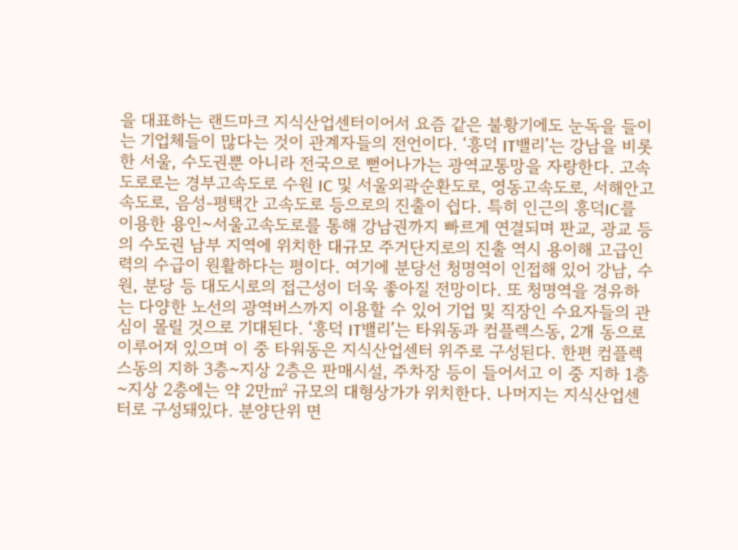을 대표하는 랜드마크 지식산업센터이어서 요즘 같은 불황기에도 눈독을 들이는 기업체들이 많다는 것이 관계자들의 전언이다. ‘흥덕 IT밸리’는 강남을 비롯한 서울, 수도권뿐 아니라 전국으로 뻗어나가는 광역교통망을 자랑한다. 고속도로로는 경부고속도로 수원 IC 및 서울외곽순환도로, 영동고속도로, 서해안고속도로, 음성-평택간 고속도로 등으로의 진출이 쉽다. 특히 인근의 흥덕IC를 이용한 용인~서울고속도로를 통해 강남권까지 빠르게 연결되며 판교, 광교 등의 수도권 남부 지역에 위치한 대규모 주거단지로의 진출 역시 용이해 고급인력의 수급이 원활하다는 평이다. 여기에 분당선 청명역이 인접해 있어 강남, 수원, 분당 등 대도시로의 접근성이 더욱 좋아질 전망이다. 또 청명역을 경유하는 다양한 노선의 광역버스까지 이용할 수 있어 기업 및 직장인 수요자들의 관심이 몰릴 것으로 기대된다. ‘흥덕 IT밸리’는 타워동과 컴플렉스동, 2개 동으로 이루어져 있으며 이 중 타워동은 지식산업센터 위주로 구성된다. 한편 컴플렉스동의 지하 3층~지상 2층은 판매시설, 주차장 등이 들어서고 이 중 지하 1층~지상 2층에는 약 2만㎡ 규모의 대형상가가 위치한다. 나머지는 지식산업센터로 구성돼있다. 분양단위 면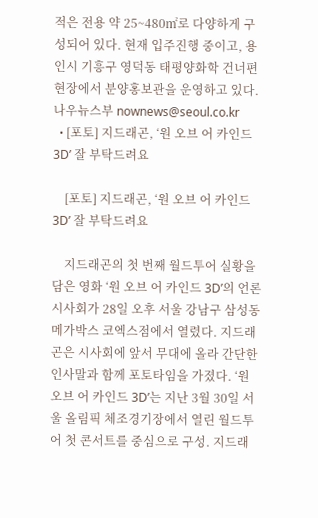적은 전용 약 25~480㎡로 다양하게 구성되어 있다. 현재 입주진행 중이고, 용인시 기흥구 영덕동 태평양화학 건너편 현장에서 분양홍보관을 운영하고 있다. 나우뉴스부 nownews@seoul.co.kr
  • [포토] 지드래곤, ‘원 오브 어 카인드 3D’ 잘 부탁드려요

    [포토] 지드래곤, ‘원 오브 어 카인드 3D’ 잘 부탁드려요

    지드래곤의 첫 번째 월드투어 실황을 담은 영화 ‘원 오브 어 카인드 3D’의 언론시사회가 28일 오후 서울 강남구 삼성동 메가박스 코엑스점에서 열렸다. 지드래곤은 시사회에 앞서 무대에 올라 간단한 인사말과 함께 포토타임을 가졌다. ‘원 오브 어 카인드 3D’는 지난 3월 30일 서울 올림픽 체조경기장에서 열린 월드투어 첫 콘서트를 중심으로 구성. 지드래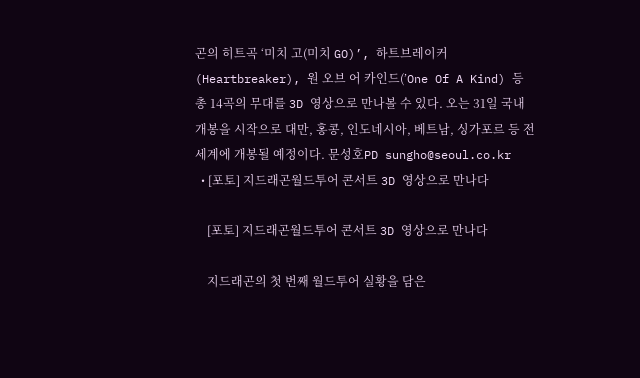곤의 히트곡 ‘미치 고(미치 GO)’, 하트브레이커(Heartbreaker), 원 오브 어 카인드(’One Of A Kind) 등 총 14곡의 무대를 3D 영상으로 만나볼 수 있다. 오는 31일 국내 개봉을 시작으로 대만, 홍콩, 인도네시아, 베트남, 싱가포르 등 전 세계에 개봉될 예정이다. 문성호PD sungho@seoul.co.kr
  • [포토] 지드래곤월드투어 콘서트 3D 영상으로 만나다

    [포토] 지드래곤월드투어 콘서트 3D 영상으로 만나다

    지드래곤의 첫 번째 월드투어 실황을 담은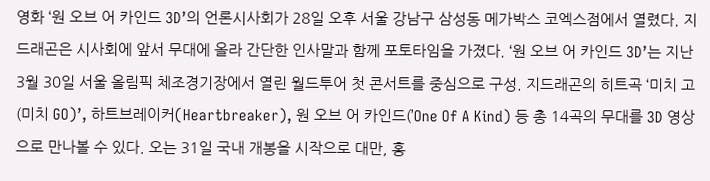영화 ‘원 오브 어 카인드 3D’의 언론시사회가 28일 오후 서울 강남구 삼성동 메가박스 코엑스점에서 열렸다. 지드래곤은 시사회에 앞서 무대에 올라 간단한 인사말과 함께 포토타임을 가졌다. ‘원 오브 어 카인드 3D’는 지난 3월 30일 서울 올림픽 체조경기장에서 열린 월드투어 첫 콘서트를 중심으로 구성. 지드래곤의 히트곡 ‘미치 고(미치 GO)’, 하트브레이커(Heartbreaker), 원 오브 어 카인드(’One Of A Kind) 등 총 14곡의 무대를 3D 영상으로 만나볼 수 있다. 오는 31일 국내 개봉을 시작으로 대만, 홍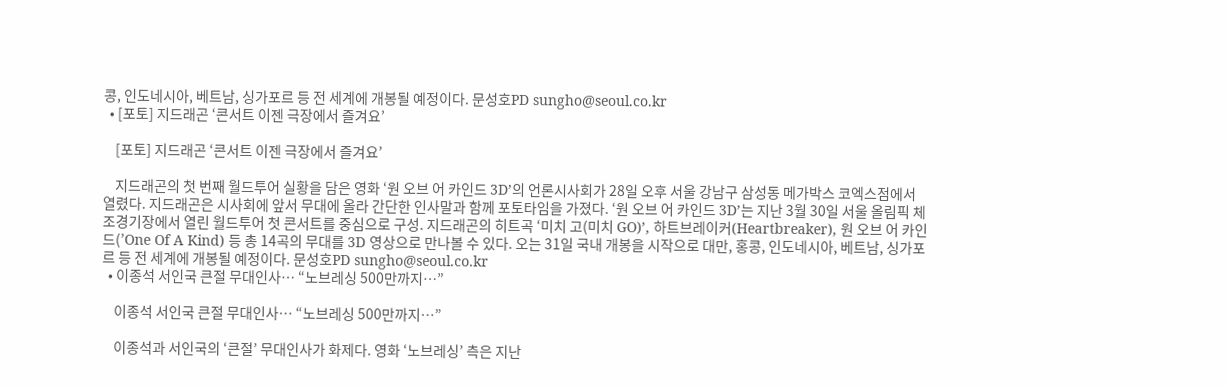콩, 인도네시아, 베트남, 싱가포르 등 전 세계에 개봉될 예정이다. 문성호PD sungho@seoul.co.kr
  • [포토] 지드래곤 ‘콘서트 이젠 극장에서 즐겨요’

    [포토] 지드래곤 ‘콘서트 이젠 극장에서 즐겨요’

    지드래곤의 첫 번째 월드투어 실황을 담은 영화 ‘원 오브 어 카인드 3D’의 언론시사회가 28일 오후 서울 강남구 삼성동 메가박스 코엑스점에서 열렸다. 지드래곤은 시사회에 앞서 무대에 올라 간단한 인사말과 함께 포토타임을 가졌다. ‘원 오브 어 카인드 3D’는 지난 3월 30일 서울 올림픽 체조경기장에서 열린 월드투어 첫 콘서트를 중심으로 구성. 지드래곤의 히트곡 ‘미치 고(미치 GO)’, 하트브레이커(Heartbreaker), 원 오브 어 카인드(’One Of A Kind) 등 총 14곡의 무대를 3D 영상으로 만나볼 수 있다. 오는 31일 국내 개봉을 시작으로 대만, 홍콩, 인도네시아, 베트남, 싱가포르 등 전 세계에 개봉될 예정이다. 문성호PD sungho@seoul.co.kr
  • 이종석 서인국 큰절 무대인사… “노브레싱 500만까지…”

    이종석 서인국 큰절 무대인사… “노브레싱 500만까지…”

    이종석과 서인국의 ‘큰절’ 무대인사가 화제다. 영화 ‘노브레싱’ 측은 지난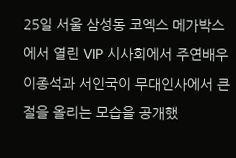25일 서울 삼성동 코엑스 메가박스에서 열린 VIP 시사회에서 주연배우 이종석과 서인국이 무대인사에서 큰절을 올리는 모습을 공개했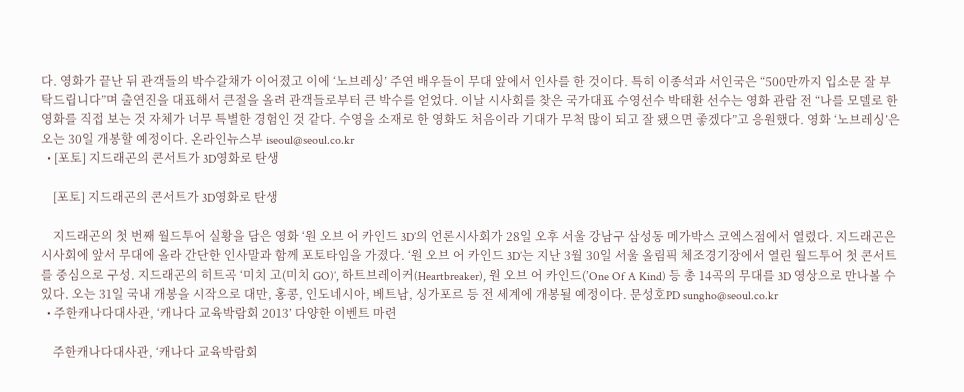다. 영화가 끝난 뒤 관객들의 박수갈채가 이어졌고 이에 ‘노브레싱’ 주연 배우들이 무대 앞에서 인사를 한 것이다. 특히 이종석과 서인국은 “500만까지 입소문 잘 부탁드립니다”며 출연진을 대표해서 큰절을 올려 관객들로부터 큰 박수를 얻었다. 이날 시사회를 찾은 국가대표 수영선수 박태환 선수는 영화 관람 전 “나를 모델로 한 영화를 직접 보는 것 자체가 너무 특별한 경험인 것 같다. 수영을 소재로 한 영화도 처음이라 기대가 무척 많이 되고 잘 됐으면 좋겠다”고 응원했다. 영화 ‘노브레싱’은 오는 30일 개봉할 예정이다. 온라인뉴스부 iseoul@seoul.co.kr
  • [포토] 지드래곤의 콘서트가 3D영화로 탄생

    [포토] 지드래곤의 콘서트가 3D영화로 탄생

    지드래곤의 첫 번째 월드투어 실황을 담은 영화 ‘원 오브 어 카인드 3D’의 언론시사회가 28일 오후 서울 강남구 삼성동 메가박스 코엑스점에서 열렸다. 지드래곤은 시사회에 앞서 무대에 올라 간단한 인사말과 함께 포토타임을 가졌다. ‘원 오브 어 카인드 3D’는 지난 3월 30일 서울 올림픽 체조경기장에서 열린 월드투어 첫 콘서트를 중심으로 구성. 지드래곤의 히트곡 ‘미치 고(미치 GO)’, 하트브레이커(Heartbreaker), 원 오브 어 카인드(’One Of A Kind) 등 총 14곡의 무대를 3D 영상으로 만나볼 수 있다. 오는 31일 국내 개봉을 시작으로 대만, 홍콩, 인도네시아, 베트남, 싱가포르 등 전 세계에 개봉될 예정이다. 문성호PD sungho@seoul.co.kr
  • 주한캐나다대사관, ‘캐나다 교육박람회 2013’ 다양한 이벤트 마련

    주한캐나다대사관, ‘캐나다 교육박람회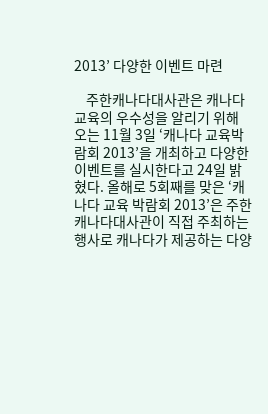2013’ 다양한 이벤트 마련

    주한캐나다대사관은 캐나다 교육의 우수성을 알리기 위해 오는 11월 3일 ‘캐나다 교육박람회 2013’을 개최하고 다양한 이벤트를 실시한다고 24일 밝혔다. 올해로 5회째를 맞은 ‘캐나다 교육 박람회 2013’은 주한캐나다대사관이 직접 주최하는 행사로 캐나다가 제공하는 다양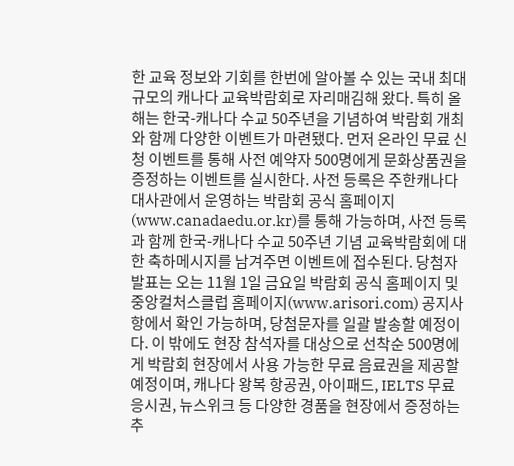한 교육 정보와 기회를 한번에 알아볼 수 있는 국내 최대 규모의 캐나다 교육박람회로 자리매김해 왔다. 특히 올해는 한국-캐나다 수교 50주년을 기념하여 박람회 개최와 함께 다양한 이벤트가 마련됐다. 먼저 온라인 무료 신청 이벤트를 통해 사전 예약자 500명에게 문화상품권을 증정하는 이벤트를 실시한다. 사전 등록은 주한캐나다대사관에서 운영하는 박람회 공식 홈페이지(www.canadaedu.or.kr)를 통해 가능하며, 사전 등록과 함께 한국-캐나다 수교 50주년 기념 교육박람회에 대한 축하메시지를 남겨주면 이벤트에 접수된다. 당첨자 발표는 오는 11월 1일 금요일 박람회 공식 홈페이지 및 중앙컬처스클럽 홈페이지(www.arisori.com) 공지사항에서 확인 가능하며, 당첨문자를 일괄 발송할 예정이다. 이 밖에도 현장 참석자를 대상으로 선착순 500명에게 박람회 현장에서 사용 가능한 무료 음료권을 제공할 예정이며, 캐나다 왕복 항공권, 아이패드, IELTS 무료 응시권, 뉴스위크 등 다양한 경품을 현장에서 증정하는 추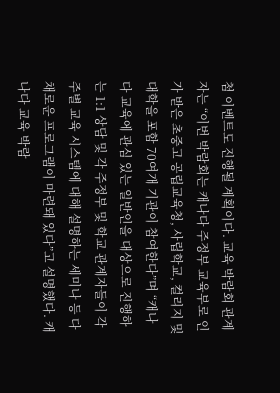첨 이벤트도 진행될 계획이다. 교육 박람회 관계자는 “이번 박람회는 캐나다 주정부 교육부로 인가 받은 초중고 공립교육청, 사립학교, 컬리지 및 대학을 포함 70여개 기관이 참여한다”며 “캐나다 교육에 관심 있는 일반인을 대상으로 진행하는 1:1 상담 및 각 주정부 및 학교 관계자들이 각 주별 교육 시스템에 대해 설명하는 세미나 등 다채로운 프로그램이 마련돼 있다”고 설명했다. 캐나다 교육 박람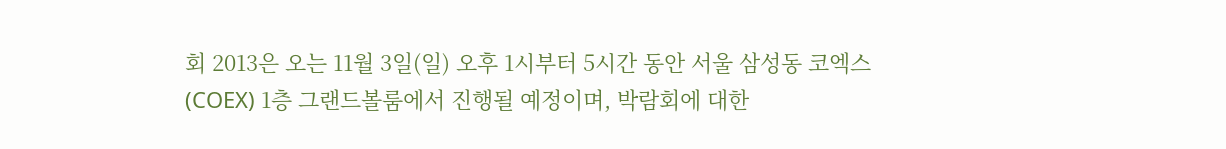회 2013은 오는 11월 3일(일) 오후 1시부터 5시간 동안 서울 삼성동 코엑스(COEX) 1층 그랜드볼룸에서 진행될 예정이며, 박람회에 대한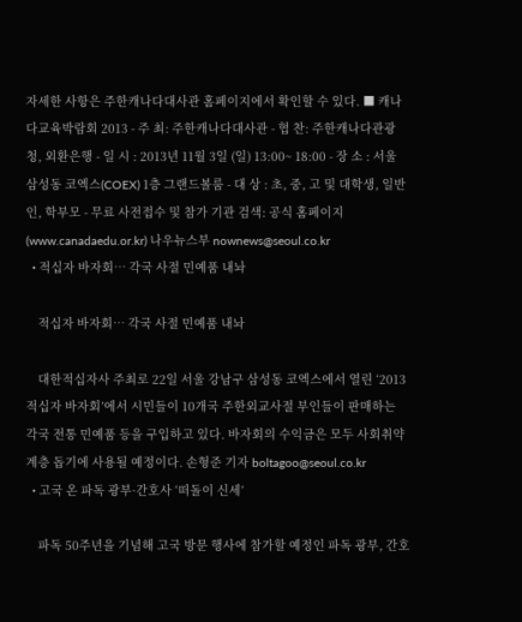자세한 사항은 주한캐나다대사관 홈페이지에서 확인할 수 있다. ■ 캐나다교육박람회 2013 - 주 최: 주한캐나다대사관 - 협 찬: 주한캐나다관광청, 외환은행 - 일 시 : 2013년 11월 3일 (일) 13:00~ 18:00 - 장 소 : 서울 삼성동 코엑스(COEX) 1층 그랜드볼룸 - 대 상 : 초, 중, 고 및 대학생, 일반인, 학부모 - 무료 사전접수 및 참가 기관 검색: 공식 홈페이지 (www.canadaedu.or.kr) 나우뉴스부 nownews@seoul.co.kr
  • 적십자 바자회… 각국 사절 민예품 내놔

    적십자 바자회… 각국 사절 민예품 내놔

    대한적십자사 주최로 22일 서울 강남구 삼성동 코엑스에서 열린 ‘2013 적십자 바자회’에서 시민들이 10개국 주한외교사절 부인들이 판매하는 각국 전통 민예품 등을 구입하고 있다. 바자회의 수익금은 모두 사회취약계층 돕기에 사용될 예정이다. 손형준 기자 boltagoo@seoul.co.kr
  • 고국 온 파독 광부·간호사 ‘떠돌이 신세’

    파독 50주년을 기념해 고국 방문 행사에 참가할 예정인 파독 광부, 간호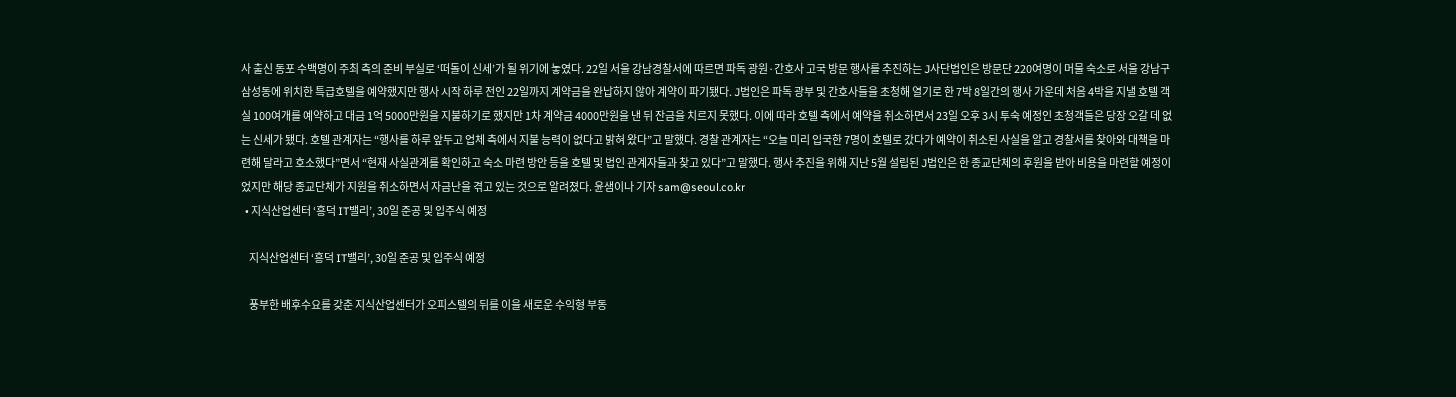사 출신 동포 수백명이 주최 측의 준비 부실로 ‘떠돌이 신세’가 될 위기에 놓였다. 22일 서울 강남경찰서에 따르면 파독 광원·간호사 고국 방문 행사를 추진하는 J사단법인은 방문단 220여명이 머물 숙소로 서울 강남구 삼성동에 위치한 특급호텔을 예약했지만 행사 시작 하루 전인 22일까지 계약금을 완납하지 않아 계약이 파기됐다. J법인은 파독 광부 및 간호사들을 초청해 열기로 한 7박 8일간의 행사 가운데 처음 4박을 지낼 호텔 객실 100여개를 예약하고 대금 1억 5000만원을 지불하기로 했지만 1차 계약금 4000만원을 낸 뒤 잔금을 치르지 못했다. 이에 따라 호텔 측에서 예약을 취소하면서 23일 오후 3시 투숙 예정인 초청객들은 당장 오갈 데 없는 신세가 됐다. 호텔 관계자는 “행사를 하루 앞두고 업체 측에서 지불 능력이 없다고 밝혀 왔다”고 말했다. 경찰 관계자는 “오늘 미리 입국한 7명이 호텔로 갔다가 예약이 취소된 사실을 알고 경찰서를 찾아와 대책을 마련해 달라고 호소했다”면서 “현재 사실관계를 확인하고 숙소 마련 방안 등을 호텔 및 법인 관계자들과 찾고 있다”고 말했다. 행사 추진을 위해 지난 5월 설립된 J법인은 한 종교단체의 후원을 받아 비용을 마련할 예정이었지만 해당 종교단체가 지원을 취소하면서 자금난을 겪고 있는 것으로 알려졌다. 윤샘이나 기자 sam@seoul.co.kr
  • 지식산업센터 ‘흥덕 IT밸리’, 30일 준공 및 입주식 예정

    지식산업센터 ‘흥덕 IT밸리’, 30일 준공 및 입주식 예정

    풍부한 배후수요를 갖춘 지식산업센터가 오피스텔의 뒤를 이을 새로운 수익형 부동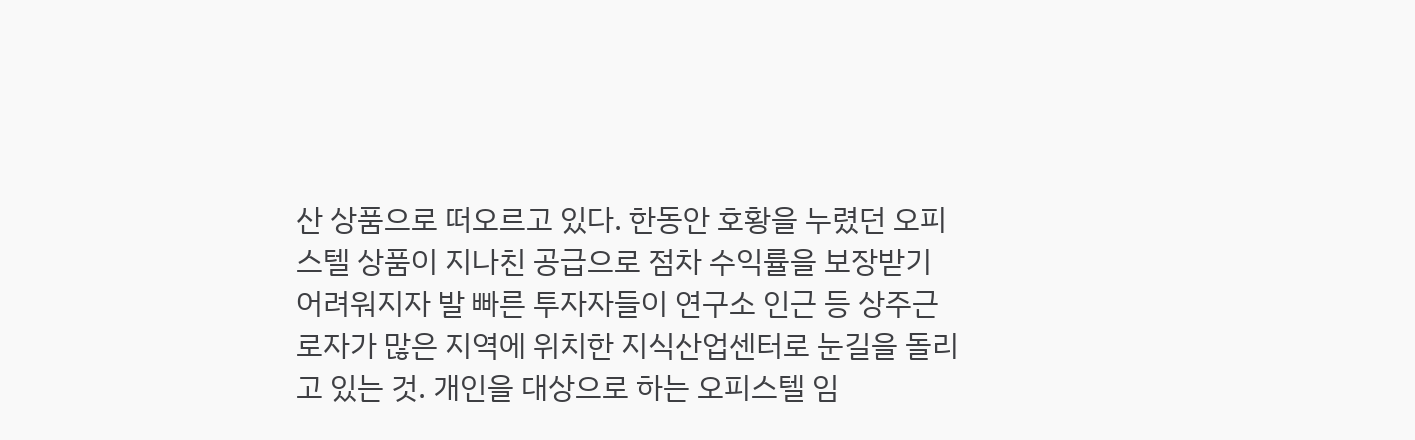산 상품으로 떠오르고 있다. 한동안 호황을 누렸던 오피스텔 상품이 지나친 공급으로 점차 수익률을 보장받기 어려워지자 발 빠른 투자자들이 연구소 인근 등 상주근로자가 많은 지역에 위치한 지식산업센터로 눈길을 돌리고 있는 것. 개인을 대상으로 하는 오피스텔 임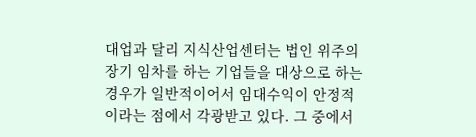대업과 달리 지식산업센터는 법인 위주의 장기 임차를 하는 기업들을 대상으로 하는 경우가 일반적이어서 임대수익이 안정적이라는 점에서 각광받고 있다. 그 중에서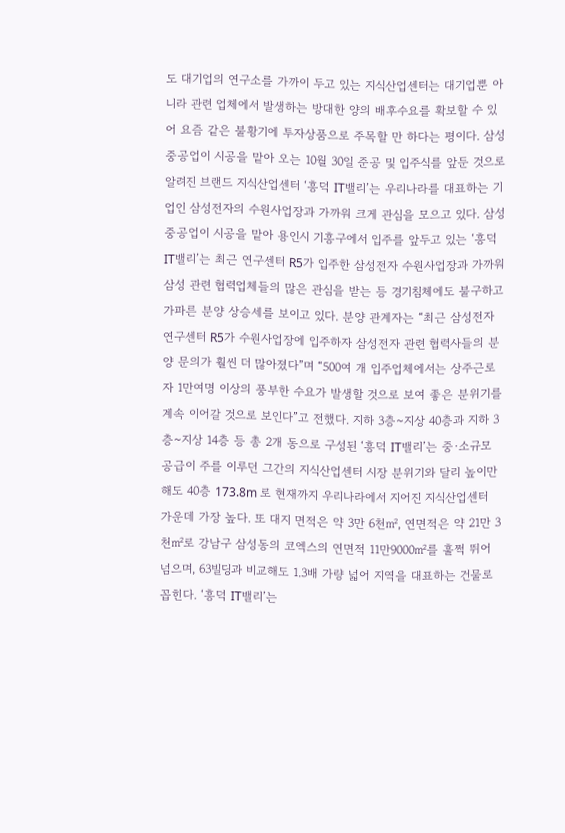도 대기업의 연구소를 가까이 두고 있는 지식산업센터는 대기업뿐 아니라 관련 업체에서 발생하는 방대한 양의 배후수요를 확보할 수 있어 요즘 같은 불황기에 투자상품으로 주목할 만 하다는 평이다. 삼성중공업이 시공을 맡아 오는 10월 30일 준공 및 입주식를 앞둔 것으로 알려진 브랜드 지식산업센터 ‘흥덕 IT밸리’는 우리나라를 대표하는 기업인 삼성전자의 수원사업장과 가까워 크게 관심을 모으고 있다. 삼성중공업이 시공을 맡아 용인시 기흥구에서 입주를 앞두고 있는 ‘흥덕 IT밸리’는 최근 연구센터 R5가 입주한 삼성전자 수원사업장과 가까워 삼성 관련 협력업체들의 많은 관심을 받는 등 경기침체에도 불구하고 가파른 분양 상승세를 보이고 있다. 분양 관계자는 “최근 삼성전자 연구센터 R5가 수원사업장에 입주하자 삼성전자 관련 협력사들의 분양 문의가 훨씬 더 많아졌다”며 “500여 개 입주업체에서는 상주근로자 1만여명 이상의 풍부한 수요가 발생할 것으로 보여 좋은 분위기를 계속 이어갈 것으로 보인다”고 전했다. 지하 3층~지상 40층과 지하 3층~지상 14층 등 총 2개 동으로 구성된 ‘흥덕 IT밸리’는 중∙소규모 공급이 주를 이루던 그간의 지식산업센터 시장 분위기와 달리 높이만 해도 40층 173.8m 로 현재까지 우리나라에서 지어진 지식산업센터 가운데 가장 높다. 또 대지 면적은 약 3만 6천㎡, 연면적은 약 21만 3천㎡로 강남구 삼성동의 코엑스의 연면적 11만9000㎡를 훌쩍 뛰어넘으며, 63빌딩과 비교해도 1.3배 가량 넓어 지역을 대표하는 건물로 꼽힌다. ‘흥덕 IT밸리’는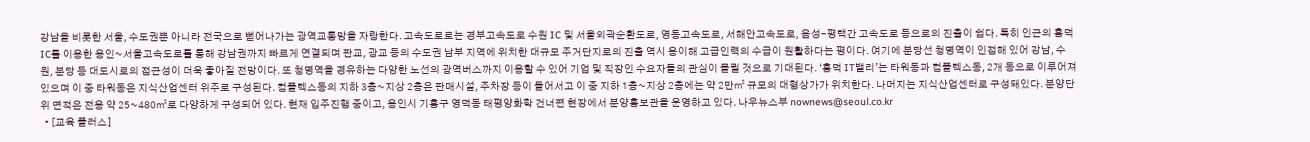강남을 비롯한 서울, 수도권뿐 아니라 전국으로 뻗어나가는 광역교통망을 자랑한다. 고속도로로는 경부고속도로 수원 IC 및 서울외곽순환도로, 영동고속도로, 서해안고속도로, 음성-평택간 고속도로 등으로의 진출이 쉽다. 특히 인근의 흥덕IC를 이용한 용인~서울고속도로를 통해 강남권까지 빠르게 연결되며 판교, 광교 등의 수도권 남부 지역에 위치한 대규모 주거단지로의 진출 역시 용이해 고급인력의 수급이 원활하다는 평이다. 여기에 분당선 청명역이 인접해 있어 강남, 수원, 분당 등 대도시로의 접근성이 더욱 좋아질 전망이다. 또 청명역을 경유하는 다양한 노선의 광역버스까지 이용할 수 있어 기업 및 직장인 수요자들의 관심이 몰릴 것으로 기대된다. ‘흥덕 IT밸리’는 타워동과 컴플렉스동, 2개 동으로 이루어져 있으며 이 중 타워동은 지식산업센터 위주로 구성된다. 컴플렉스동의 지하 3층~지상 2층은 판매시설, 주차장 등이 들어서고 이 중 지하 1층~지상 2층에는 약 2만㎡ 규모의 대형상가가 위치한다. 나머지는 지식산업센터로 구성돼있다. 분양단위 면적은 전용 약 25~480㎡로 다양하게 구성되어 있다. 현재 입주진행 중이고, 용인시 기흥구 영덕동 태평양화학 건너편 현장에서 분양홍보관을 운영하고 있다. 나우뉴스부 nownews@seoul.co.kr
  • [교육 플러스]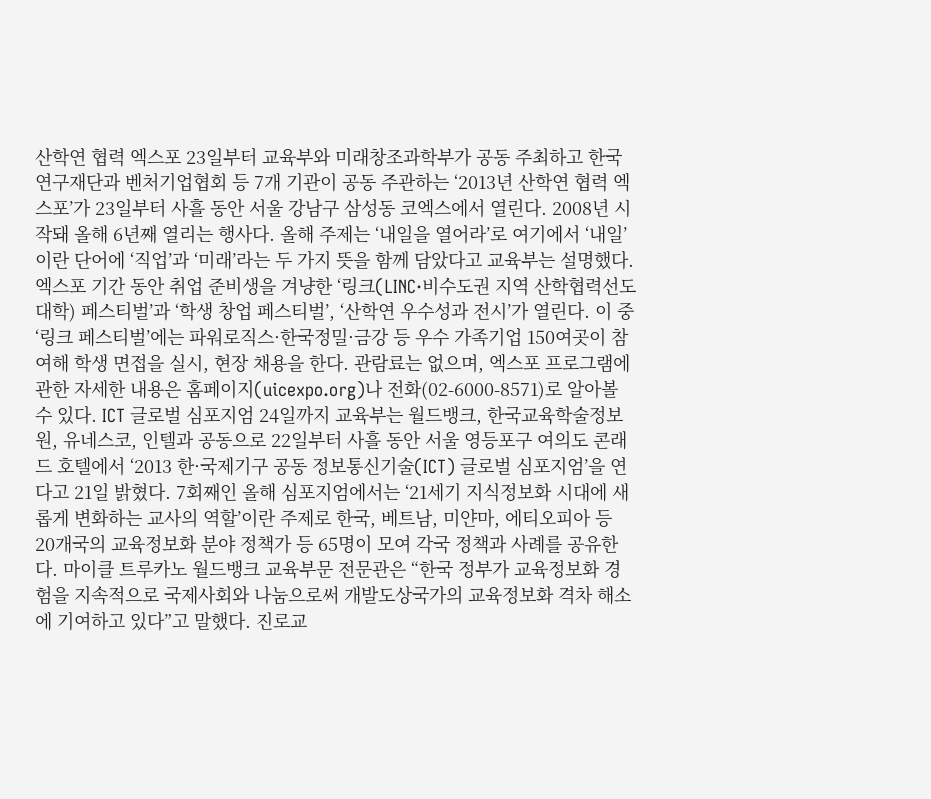산학연 협력 엑스포 23일부터 교육부와 미래창조과학부가 공동 주최하고 한국연구재단과 벤처기업협회 등 7개 기관이 공동 주관하는 ‘2013년 산학연 협력 엑스포’가 23일부터 사흘 동안 서울 강남구 삼성동 코엑스에서 열린다. 2008년 시작돼 올해 6년째 열리는 행사다. 올해 주제는 ‘내일을 열어라’로 여기에서 ‘내일’이란 단어에 ‘직업’과 ‘미래’라는 두 가지 뜻을 함께 담았다고 교육부는 설명했다. 엑스포 기간 동안 취업 준비생을 겨냥한 ‘링크(LINC·비수도권 지역 산학협력선도대학) 페스티벌’과 ‘학생 창업 페스티벌’, ‘산학연 우수성과 전시’가 열린다. 이 중 ‘링크 페스티벌’에는 파워로직스·한국정밀·금강 등 우수 가족기업 150여곳이 참여해 학생 면접을 실시, 현장 채용을 한다. 관람료는 없으며, 엑스포 프로그램에 관한 자세한 내용은 홈페이지(uicexpo.org)나 전화(02-6000-8571)로 알아볼 수 있다. ICT 글로벌 심포지엄 24일까지 교육부는 월드뱅크, 한국교육학술정보원, 유네스코, 인텔과 공동으로 22일부터 사흘 동안 서울 영등포구 여의도 콘래드 호텔에서 ‘2013 한·국제기구 공동 정보통신기술(ICT) 글로벌 심포지엄’을 연다고 21일 밝혔다. 7회째인 올해 심포지엄에서는 ‘21세기 지식정보화 시대에 새롭게 변화하는 교사의 역할’이란 주제로 한국, 베트남, 미얀마, 에티오피아 등 20개국의 교육정보화 분야 정책가 등 65명이 모여 각국 정책과 사례를 공유한다. 마이클 트루카노 월드뱅크 교육부문 전문관은 “한국 정부가 교육정보화 경험을 지속적으로 국제사회와 나눔으로써 개발도상국가의 교육정보화 격차 해소에 기여하고 있다”고 말했다. 진로교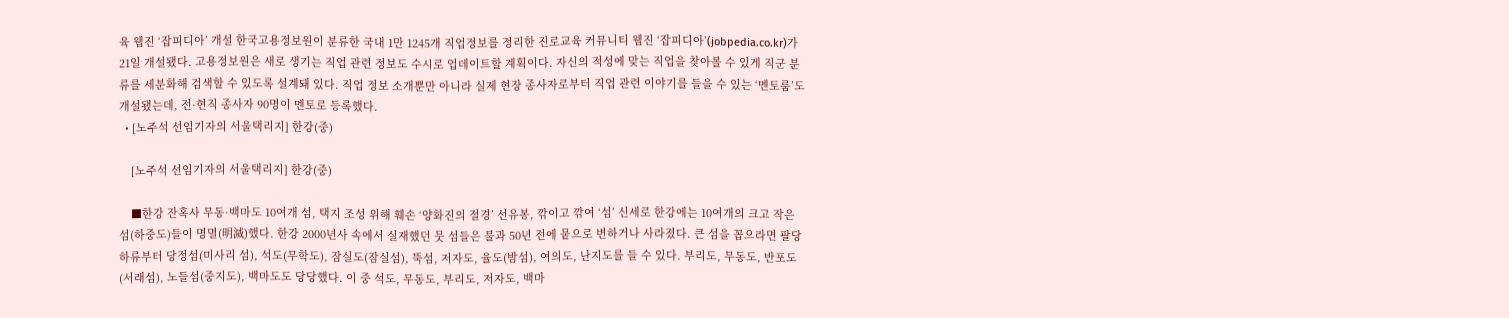육 웹진 ‘잡피디아’ 개설 한국고용정보원이 분류한 국내 1만 1245개 직업정보를 정리한 진로교육 커뮤니티 웹진 ‘잡피디아’(jobpedia.co.kr)가 21일 개설됐다. 고용정보원은 새로 생기는 직업 관련 정보도 수시로 업데이트할 계획이다. 자신의 적성에 맞는 직업을 찾아볼 수 있게 직군 분류를 세분화해 검색할 수 있도록 설계돼 있다. 직업 정보 소개뿐만 아니라 실제 현장 종사자로부터 직업 관련 이야기를 들을 수 있는 ‘멘토룸’도 개설됐는데, 전·현직 종사자 90명이 멘토로 등록했다.
  • [노주석 선임기자의 서울택리지] 한강(중)

    [노주석 선임기자의 서울택리지] 한강(중)

    ■한강 잔혹사 무동·백마도 10여개 섬, 택지 조성 위해 훼손 ‘양화진의 절경’ 선유봉, 깎이고 깎여 ‘섬’ 신세로 한강에는 10여개의 크고 작은 섬(하중도)들이 명멸(明滅)했다. 한강 2000년사 속에서 실재했던 뭇 섬들은 불과 50년 전에 뭍으로 변하거나 사라졌다. 큰 섬을 꼽으라면 팔당 하류부터 당정섬(미사리 섬), 석도(무학도), 잠실도(잠실섬), 뚝섬, 저자도, 율도(밤섬), 여의도, 난지도를 들 수 있다. 부리도, 무동도, 반포도(서래섬), 노들섬(중지도), 백마도도 당당했다. 이 중 석도, 무동도, 부리도, 저자도, 백마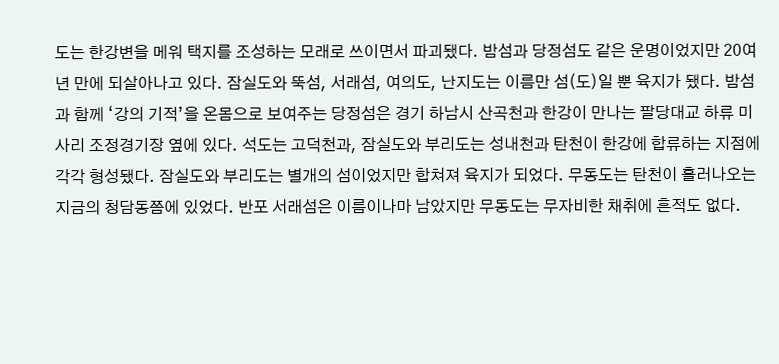도는 한강변을 메워 택지를 조성하는 모래로 쓰이면서 파괴됐다. 밤섬과 당정섬도 같은 운명이었지만 20여년 만에 되살아나고 있다. 잠실도와 뚝섬, 서래섬, 여의도, 난지도는 이름만 섬(도)일 뿐 육지가 됐다. 밤섬과 함께 ‘강의 기적’을 온몸으로 보여주는 당정섬은 경기 하남시 산곡천과 한강이 만나는 팔당대교 하류 미사리 조정경기장 옆에 있다. 석도는 고덕천과, 잠실도와 부리도는 성내천과 탄천이 한강에 합류하는 지점에 각각 형성됐다. 잠실도와 부리도는 별개의 섬이었지만 합쳐져 육지가 되었다. 무동도는 탄천이 흘러나오는 지금의 청담동쯤에 있었다. 반포 서래섬은 이름이나마 남았지만 무동도는 무자비한 채취에 흔적도 없다.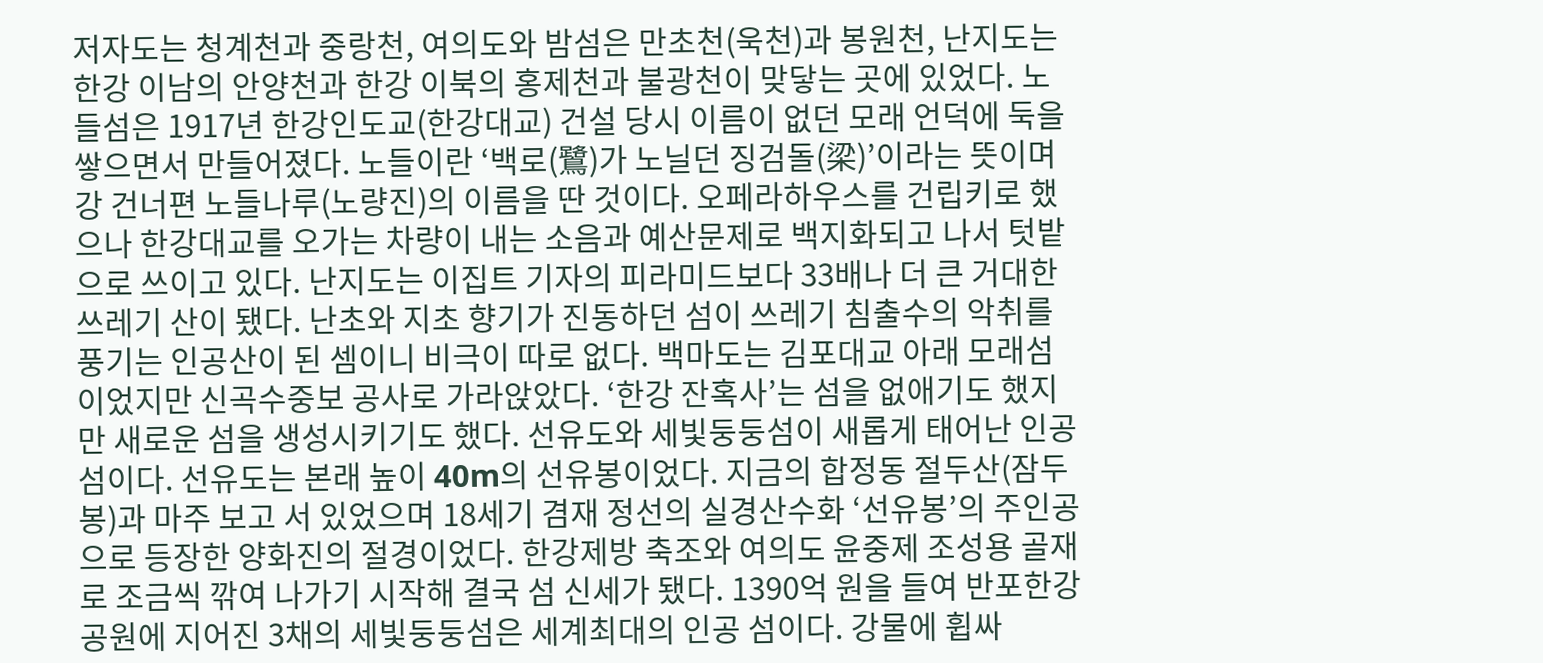저자도는 청계천과 중랑천, 여의도와 밤섬은 만초천(욱천)과 봉원천, 난지도는 한강 이남의 안양천과 한강 이북의 홍제천과 불광천이 맞닿는 곳에 있었다. 노들섬은 1917년 한강인도교(한강대교) 건설 당시 이름이 없던 모래 언덕에 둑을 쌓으면서 만들어졌다. 노들이란 ‘백로(鷺)가 노닐던 징검돌(梁)’이라는 뜻이며 강 건너편 노들나루(노량진)의 이름을 딴 것이다. 오페라하우스를 건립키로 했으나 한강대교를 오가는 차량이 내는 소음과 예산문제로 백지화되고 나서 텃밭으로 쓰이고 있다. 난지도는 이집트 기자의 피라미드보다 33배나 더 큰 거대한 쓰레기 산이 됐다. 난초와 지초 향기가 진동하던 섬이 쓰레기 침출수의 악취를 풍기는 인공산이 된 셈이니 비극이 따로 없다. 백마도는 김포대교 아래 모래섬이었지만 신곡수중보 공사로 가라앉았다. ‘한강 잔혹사’는 섬을 없애기도 했지만 새로운 섬을 생성시키기도 했다. 선유도와 세빛둥둥섬이 새롭게 태어난 인공 섬이다. 선유도는 본래 높이 40m의 선유봉이었다. 지금의 합정동 절두산(잠두봉)과 마주 보고 서 있었으며 18세기 겸재 정선의 실경산수화 ‘선유봉’의 주인공으로 등장한 양화진의 절경이었다. 한강제방 축조와 여의도 윤중제 조성용 골재로 조금씩 깎여 나가기 시작해 결국 섬 신세가 됐다. 1390억 원을 들여 반포한강공원에 지어진 3채의 세빛둥둥섬은 세계최대의 인공 섬이다. 강물에 휩싸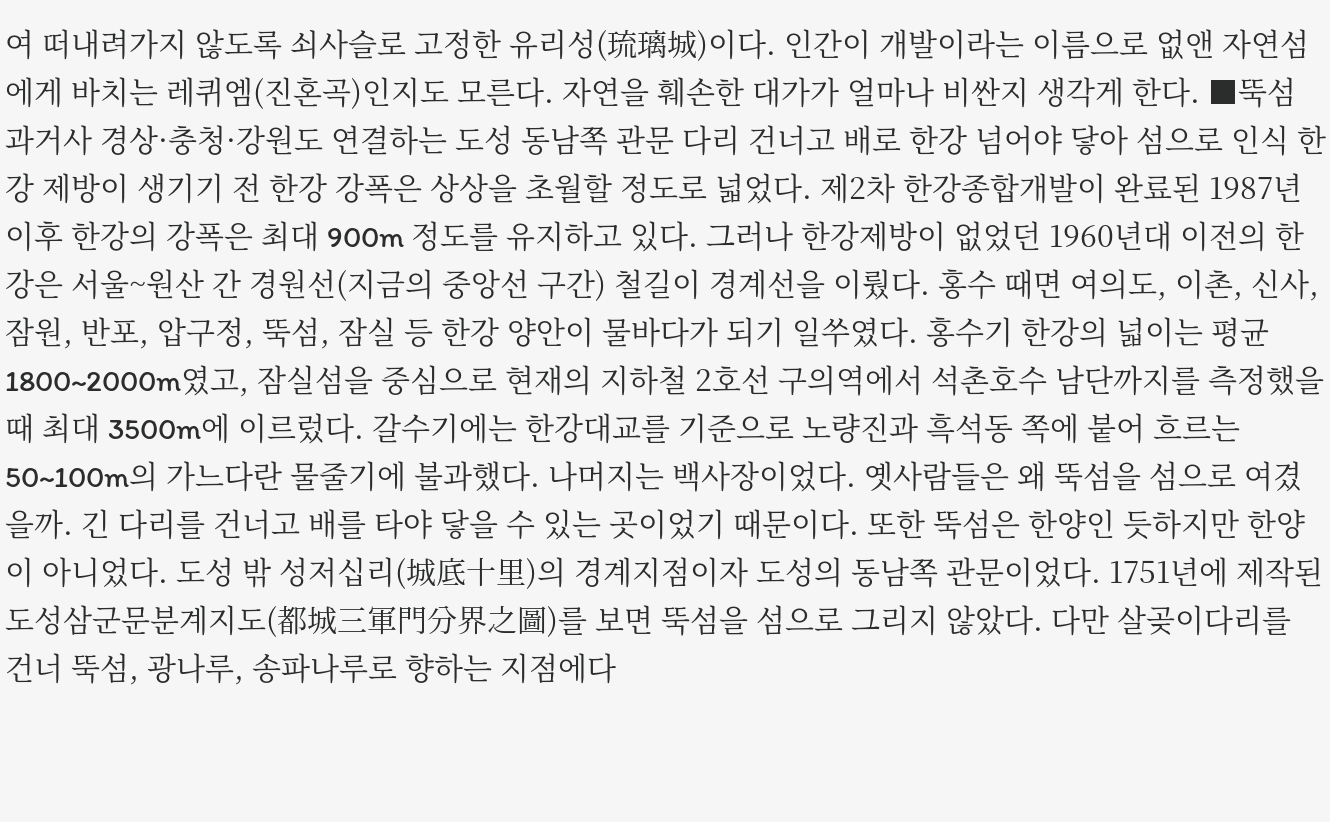여 떠내려가지 않도록 쇠사슬로 고정한 유리성(琉璃城)이다. 인간이 개발이라는 이름으로 없앤 자연섬에게 바치는 레퀴엠(진혼곡)인지도 모른다. 자연을 훼손한 대가가 얼마나 비싼지 생각게 한다. ■뚝섬 과거사 경상·충청·강원도 연결하는 도성 동남쪽 관문 다리 건너고 배로 한강 넘어야 닿아 섬으로 인식 한강 제방이 생기기 전 한강 강폭은 상상을 초월할 정도로 넓었다. 제2차 한강종합개발이 완료된 1987년 이후 한강의 강폭은 최대 900m 정도를 유지하고 있다. 그러나 한강제방이 없었던 1960년대 이전의 한강은 서울~원산 간 경원선(지금의 중앙선 구간) 철길이 경계선을 이뤘다. 홍수 때면 여의도, 이촌, 신사, 잠원, 반포, 압구정, 뚝섬, 잠실 등 한강 양안이 물바다가 되기 일쑤였다. 홍수기 한강의 넓이는 평균 1800~2000m였고, 잠실섬을 중심으로 현재의 지하철 2호선 구의역에서 석촌호수 남단까지를 측정했을 때 최대 3500m에 이르렀다. 갈수기에는 한강대교를 기준으로 노량진과 흑석동 쪽에 붙어 흐르는 50~100m의 가느다란 물줄기에 불과했다. 나머지는 백사장이었다. 옛사람들은 왜 뚝섬을 섬으로 여겼을까. 긴 다리를 건너고 배를 타야 닿을 수 있는 곳이었기 때문이다. 또한 뚝섬은 한양인 듯하지만 한양이 아니었다. 도성 밖 성저십리(城底十里)의 경계지점이자 도성의 동남쪽 관문이었다. 1751년에 제작된 도성삼군문분계지도(都城三軍門分界之圖)를 보면 뚝섬을 섬으로 그리지 않았다. 다만 살곶이다리를 건너 뚝섬, 광나루, 송파나루로 향하는 지점에다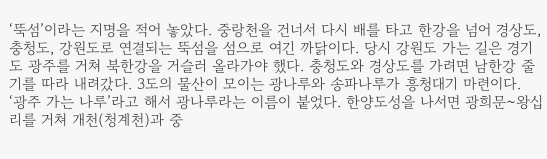‘뚝섬’이라는 지명을 적어 놓았다. 중랑천을 건너서 다시 배를 타고 한강을 넘어 경상도, 충청도, 강원도로 연결되는 뚝섬을 섬으로 여긴 까닭이다. 당시 강원도 가는 길은 경기도 광주를 거쳐 북한강을 거슬러 올라가야 했다. 충청도와 경상도를 가려면 남한강 줄기를 따라 내려갔다. 3도의 물산이 모이는 광나루와 송파나루가 흥청대기 마련이다. ‘광주 가는 나루’라고 해서 광나루라는 이름이 붙었다. 한양도성을 나서면 광희문~왕십리를 거쳐 개천(청계천)과 중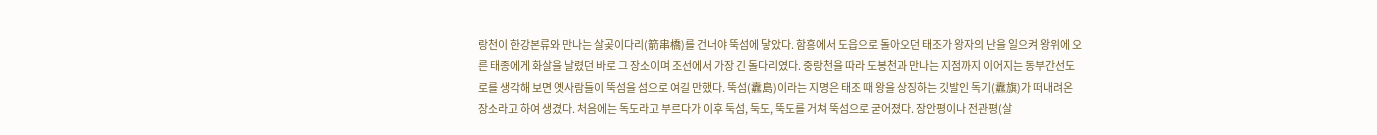랑천이 한강본류와 만나는 살곶이다리(箭串橋)를 건너야 뚝섬에 닿았다. 함흥에서 도읍으로 돌아오던 태조가 왕자의 난을 일으켜 왕위에 오른 태종에게 화살을 날렸던 바로 그 장소이며 조선에서 가장 긴 돌다리였다. 중랑천을 따라 도봉천과 만나는 지점까지 이어지는 동부간선도로를 생각해 보면 옛사람들이 뚝섬을 섬으로 여길 만했다. 뚝섬(纛島)이라는 지명은 태조 때 왕을 상징하는 깃발인 독기(纛旗)가 떠내려온 장소라고 하여 생겼다. 처음에는 독도라고 부르다가 이후 둑섬, 둑도, 뚝도를 거쳐 뚝섬으로 굳어졌다. 장안평이나 전관평(살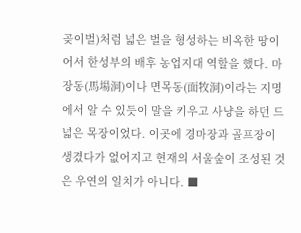곶이벌)처럼 넓은 벌을 형성하는 비옥한 땅이어서 한성부의 배후 농업지대 역할을 했다. 마장동(馬場洞)이나 면목동(面牧洞)이라는 지명에서 알 수 있듯이 말을 키우고 사냥을 하던 드넓은 목장이었다. 이곳에 경마장과 골프장이 생겼다가 없어지고 현재의 서울숲이 조성된 것은 우연의 일치가 아니다. ■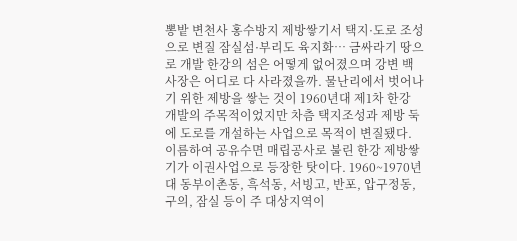뽕밭 변천사 홍수방지 제방쌓기서 택지·도로 조성으로 변질 잠실섬·부리도 육지화… 금싸라기 땅으로 개발 한강의 섬은 어떻게 없어졌으며 강변 백사장은 어디로 다 사라졌을까. 물난리에서 벗어나기 위한 제방을 쌓는 것이 1960년대 제1차 한강 개발의 주목적이었지만 차츰 택지조성과 제방 둑에 도로를 개설하는 사업으로 목적이 변질됐다. 이름하여 공유수면 매립공사로 불린 한강 제방쌓기가 이권사업으로 등장한 탓이다. 1960~1970년대 동부이촌동, 흑석동, 서빙고, 반포, 압구정동, 구의, 잠실 등이 주 대상지역이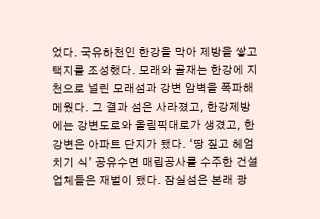었다. 국유하천인 한강을 막아 제방을 쌓고 택지를 조성했다. 모래와 골재는 한강에 지천으로 널린 모래섬과 강변 암벽을 폭파해 메웠다. 그 결과 섬은 사라졌고, 한강제방에는 강변도로와 올림픽대로가 생겼고, 한강변은 아파트 단지가 됐다. ‘땅 짚고 헤엄치기 식’ 공유수면 매립공사를 수주한 건설업체들은 재벌이 됐다. 잠실섬은 본래 광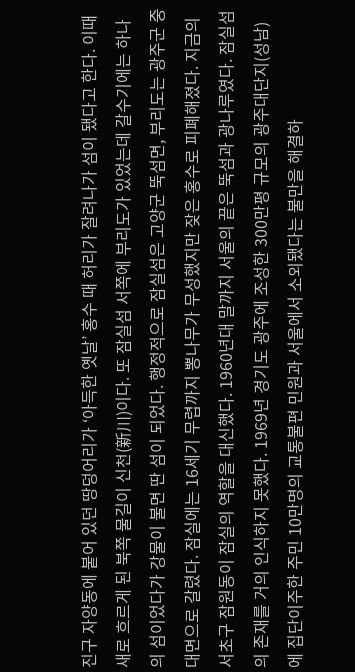진구 자양동에 붙어 있던 땅덩어리가 ‘아득한 옛날’ 홍수 때 허리가 잘려나가 섬이 됐다고 한다. 이때 새로 흐르게 된 북쪽 물길이 신천(新川)이다. 또 잠실섬 서쪽에 부리도가 있었는데 갈수기에는 하나의 섬이었다가 강물이 불면 딴 섬이 되었다. 행정적으로 잠실섬은 고양군 뚝섬면, 부리도는 광주군 중대면으로 갈렸다. 잠실에는 16세기 무렵까지 뽕나무가 무성했지만 잦은 홍수로 피폐해졌다. 지금의 서초구 잠원동이 잠실의 역할을 대신했다. 1960년대 말까지 서울의 끝은 뚝섬과 광나루였다. 잠실섬의 존재를 거의 인식하지 못했다. 1969년 경기도 광주에 조성한 300만평 규모의 광주대단지(성남)에 집단이주한 주민 10만명의 교통불편 민원과 서울에서 소외됐다는 불만을 해결하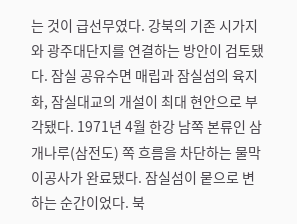는 것이 급선무였다. 강북의 기존 시가지와 광주대단지를 연결하는 방안이 검토됐다. 잠실 공유수면 매립과 잠실섬의 육지화, 잠실대교의 개설이 최대 현안으로 부각됐다. 1971년 4월 한강 남쪽 본류인 삼개나루(삼전도) 쪽 흐름을 차단하는 물막이공사가 완료됐다. 잠실섬이 뭍으로 변하는 순간이었다. 북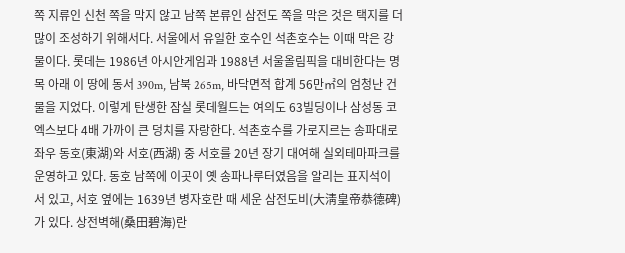쪽 지류인 신천 쪽을 막지 않고 남쪽 본류인 삼전도 쪽을 막은 것은 택지를 더 많이 조성하기 위해서다. 서울에서 유일한 호수인 석촌호수는 이때 막은 강물이다. 롯데는 1986년 아시안게임과 1988년 서울올림픽을 대비한다는 명목 아래 이 땅에 동서 390m, 남북 265m, 바닥면적 합계 56만㎡의 엄청난 건물을 지었다. 이렇게 탄생한 잠실 롯데월드는 여의도 63빌딩이나 삼성동 코엑스보다 4배 가까이 큰 덩치를 자랑한다. 석촌호수를 가로지르는 송파대로 좌우 동호(東湖)와 서호(西湖) 중 서호를 20년 장기 대여해 실외테마파크를 운영하고 있다. 동호 남쪽에 이곳이 옛 송파나루터였음을 알리는 표지석이 서 있고, 서호 옆에는 1639년 병자호란 때 세운 삼전도비(大淸皇帝恭德碑)가 있다. 상전벽해(桑田碧海)란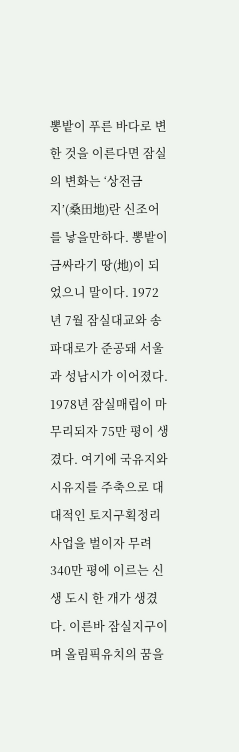뽕밭이 푸른 바다로 변한 것을 이른다면 잠실의 변화는 ‘상전금지’(桑田地)란 신조어를 낳을만하다. 뽕밭이 금싸라기 땅(地)이 되었으니 말이다. 1972년 7월 잠실대교와 송파대로가 준공돼 서울과 성남시가 이어졌다. 1978년 잠실매립이 마무리되자 75만 평이 생겼다. 여기에 국유지와 시유지를 주축으로 대대적인 토지구획정리사업을 벌이자 무려 340만 평에 이르는 신생 도시 한 개가 생겼다. 이른바 잠실지구이며 올림픽유치의 꿈을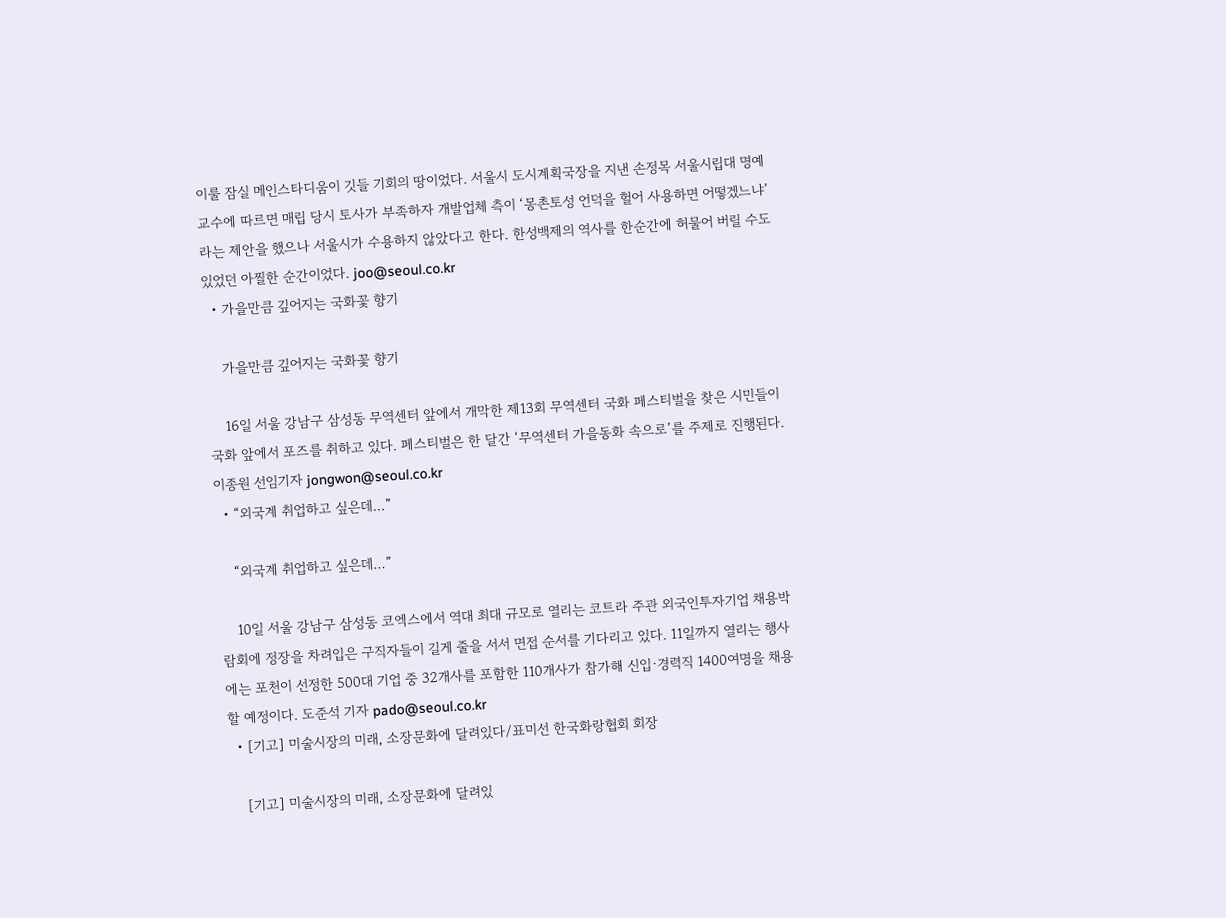이룰 잠실 메인스타디움이 깃들 기회의 땅이었다. 서울시 도시계획국장을 지낸 손정목 서울시립대 명예교수에 따르면 매립 당시 토사가 부족하자 개발업체 측이 ‘몽촌토성 언덕을 헐어 사용하면 어떻겠느냐’라는 제안을 했으나 서울시가 수용하지 않았다고 한다. 한성백제의 역사를 한순간에 허물어 버릴 수도 있었던 아찔한 순간이었다. joo@seoul.co.kr
  • 가을만큼 깊어지는 국화꽃 향기

    가을만큼 깊어지는 국화꽃 향기

    16일 서울 강남구 삼성동 무역센터 앞에서 개막한 제13회 무역센터 국화 페스티벌을 찾은 시민들이 국화 앞에서 포즈를 취하고 있다. 페스티벌은 한 달간 ‘무역센터 가을동화 속으로’를 주제로 진행된다. 이종원 선임기자 jongwon@seoul.co.kr
  • “외국계 취업하고 싶은데…”

    “외국계 취업하고 싶은데…”

    10일 서울 강남구 삼성동 코엑스에서 역대 최대 규모로 열리는 코트라 주관 외국인투자기업 채용박람회에 정장을 차려입은 구직자들이 길게 줄을 서서 면접 순서를 기다리고 있다. 11일까지 열리는 행사에는 포천이 선정한 500대 기업 중 32개사를 포함한 110개사가 참가해 신입·경력직 1400여명을 채용할 예정이다. 도준석 기자 pado@seoul.co.kr
  • [기고] 미술시장의 미래, 소장문화에 달려있다/표미선 한국화랑협회 회장

    [기고] 미술시장의 미래, 소장문화에 달려있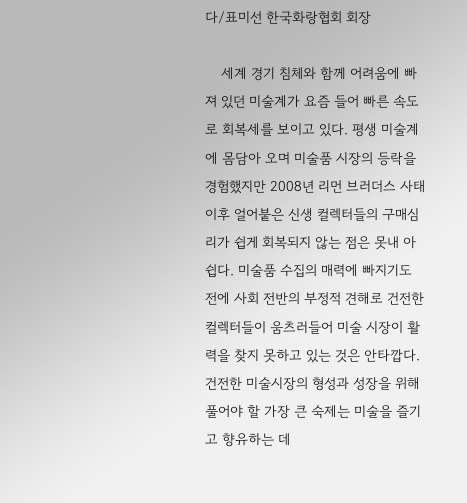다/표미선 한국화랑협회 회장

    세계 경기 침체와 함께 어려움에 빠져 있던 미술계가 요즘 들어 빠른 속도로 회복세를 보이고 있다. 평생 미술계에 몸담아 오며 미술품 시장의 등락을 경험했지만 2008년 리먼 브러더스 사태 이후 얼어붙은 신생 컬렉터들의 구매심리가 쉽게 회복되지 않는 점은 못내 아쉽다. 미술품 수집의 매력에 빠지기도 전에 사회 전반의 부정적 견해로 건전한 컬렉터들이 움츠러들어 미술 시장이 활력을 찾지 못하고 있는 것은 안타깝다. 건전한 미술시장의 형성과 성장을 위해 풀어야 할 가장 큰 숙제는 미술을 즐기고 향유하는 데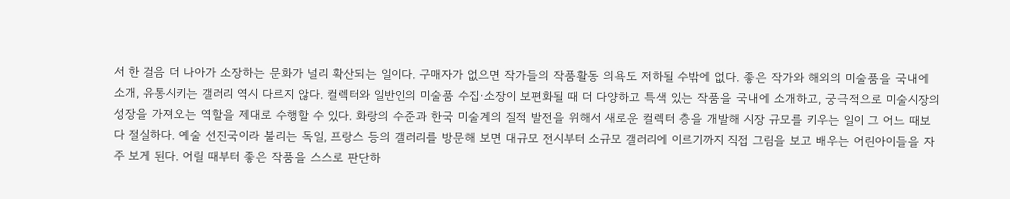서 한 걸음 더 나아가 소장하는 문화가 널리 확산되는 일이다. 구매자가 없으면 작가들의 작품활동 의욕도 저하될 수밖에 없다. 좋은 작가와 해외의 미술품을 국내에 소개, 유통시키는 갤러리 역시 다르지 않다. 컬렉터와 일반인의 미술품 수집·소장이 보편화될 때 더 다양하고 특색 있는 작품을 국내에 소개하고, 궁극적으로 미술시장의 성장을 가져오는 역할을 제대로 수행할 수 있다. 화랑의 수준과 한국 미술계의 질적 발전을 위해서 새로운 컬렉터 층을 개발해 시장 규모를 키우는 일이 그 어느 때보다 절실하다. 예술 선진국이라 불리는 독일, 프랑스 등의 갤러리를 방문해 보면 대규모 전시부터 소규모 갤러리에 이르기까지 직접 그림을 보고 배우는 어린아이들을 자주 보게 된다. 어릴 때부터 좋은 작품을 스스로 판단하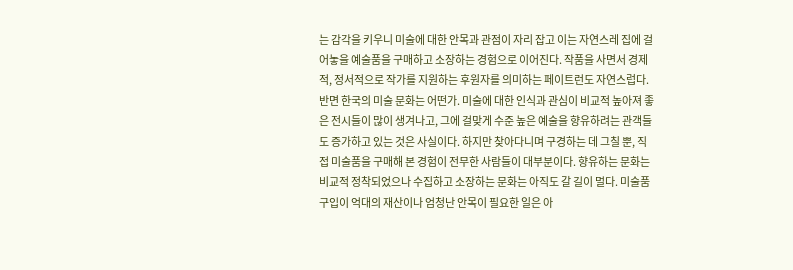는 감각을 키우니 미술에 대한 안목과 관점이 자리 잡고 이는 자연스레 집에 걸어놓을 예술품을 구매하고 소장하는 경험으로 이어진다. 작품을 사면서 경제적, 정서적으로 작가를 지원하는 후원자를 의미하는 페이트런도 자연스럽다. 반면 한국의 미술 문화는 어떤가. 미술에 대한 인식과 관심이 비교적 높아져 좋은 전시들이 많이 생겨나고, 그에 걸맞게 수준 높은 예술을 향유하려는 관객들도 증가하고 있는 것은 사실이다. 하지만 찾아다니며 구경하는 데 그칠 뿐, 직접 미술품을 구매해 본 경험이 전무한 사람들이 대부분이다. 향유하는 문화는 비교적 정착되었으나 수집하고 소장하는 문화는 아직도 갈 길이 멀다. 미술품 구입이 억대의 재산이나 엄청난 안목이 필요한 일은 아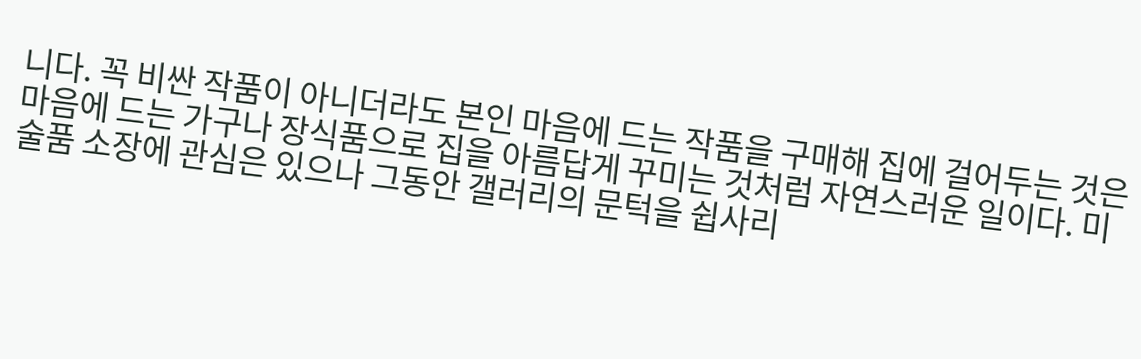니다. 꼭 비싼 작품이 아니더라도 본인 마음에 드는 작품을 구매해 집에 걸어두는 것은 마음에 드는 가구나 장식품으로 집을 아름답게 꾸미는 것처럼 자연스러운 일이다. 미술품 소장에 관심은 있으나 그동안 갤러리의 문턱을 쉽사리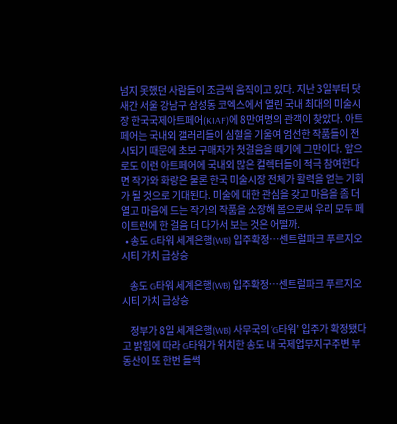넘지 못했던 사람들이 조금씩 움직이고 있다. 지난 3일부터 닷새간 서울 강남구 삼성동 코엑스에서 열린 국내 최대의 미술시장 한국국제아트페어(KIAF)에 8만여명의 관객이 찾았다. 아트페어는 국내외 갤러리들이 심혈을 기울여 엄선한 작품들이 전시되기 때문에 초보 구매자가 첫걸음을 떼기에 그만이다. 앞으로도 이런 아트페어에 국내외 많은 컬렉터들이 적극 참여한다면 작가와 화랑은 물론 한국 미술시장 전체가 활력을 얻는 기회가 될 것으로 기대된다. 미술에 대한 관심을 갖고 마음을 좀 더 열고 마음에 드는 작가의 작품을 소장해 봄으로써 우리 모두 페이트런에 한 걸음 더 다가서 보는 것은 어떨까.
  • 송도 G타워 세계은행(WB) 입주확정…센트럴파크 푸르지오시티 가치 급상승

    송도 G타워 세계은행(WB) 입주확정…센트럴파크 푸르지오시티 가치 급상승

    정부가 8일 세계은행(WB) 사무국의 ‘G타워’ 입주가 확정됐다고 밝힘에 따라 G타워가 위치한 송도 내 국제업무지구주변 부동산이 또 한번 들썩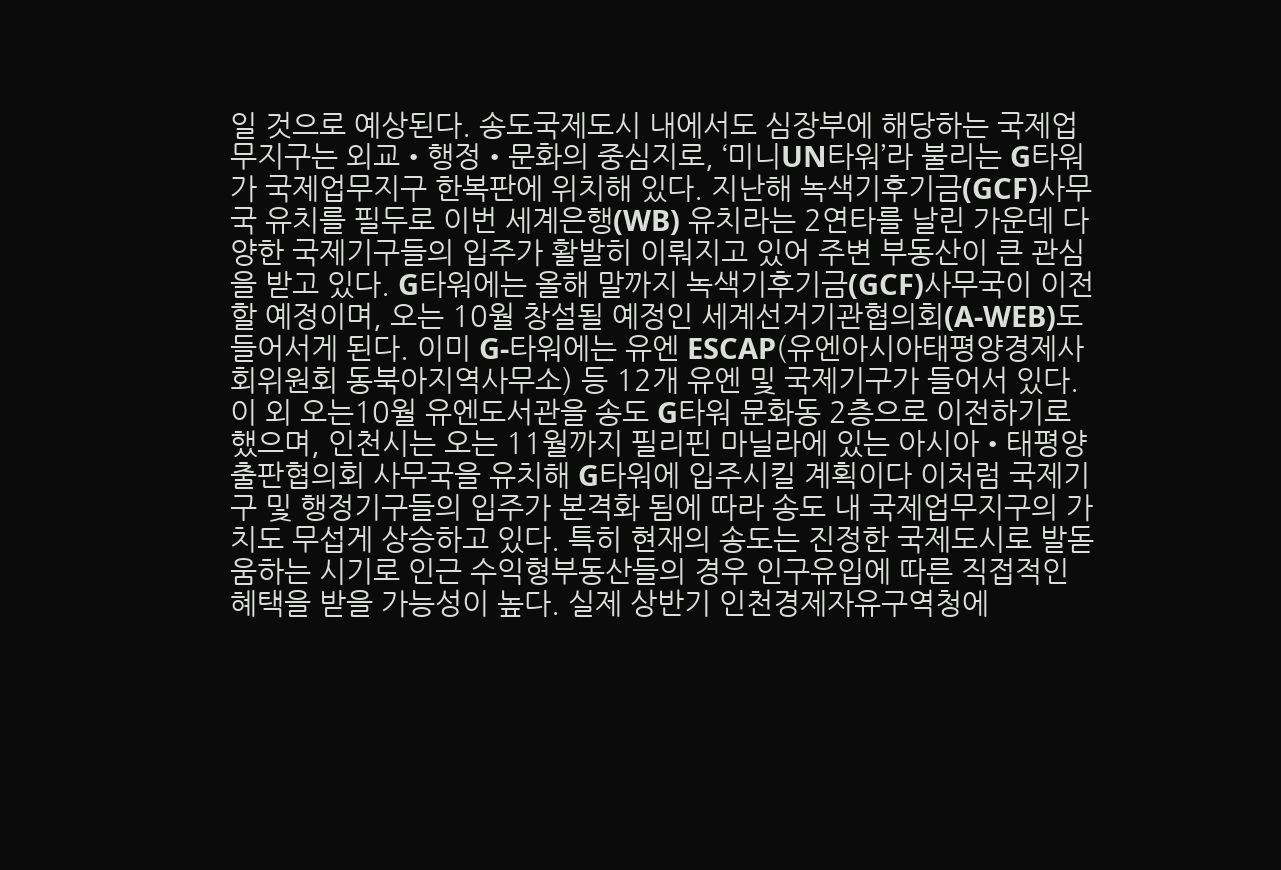일 것으로 예상된다. 송도국제도시 내에서도 심장부에 해당하는 국제업무지구는 외교•행정•문화의 중심지로, ‘미니UN타워’라 불리는 G타워가 국제업무지구 한복판에 위치해 있다. 지난해 녹색기후기금(GCF)사무국 유치를 필두로 이번 세계은행(WB) 유치라는 2연타를 날린 가운데 다양한 국제기구들의 입주가 활발히 이뤄지고 있어 주변 부동산이 큰 관심을 받고 있다. G타워에는 올해 말까지 녹색기후기금(GCF)사무국이 이전할 예정이며, 오는 10월 창설될 예정인 세계선거기관협의회(A-WEB)도 들어서게 된다. 이미 G-타워에는 유엔 ESCAP(유엔아시아태평양경제사회위원회 동북아지역사무소) 등 12개 유엔 및 국제기구가 들어서 있다. 이 외 오는10월 유엔도서관을 송도 G타워 문화동 2층으로 이전하기로 했으며, 인천시는 오는 11월까지 필리핀 마닐라에 있는 아시아•태평양출판협의회 사무국을 유치해 G타워에 입주시킬 계획이다 이처럼 국제기구 및 행정기구들의 입주가 본격화 됨에 따라 송도 내 국제업무지구의 가치도 무섭게 상승하고 있다. 특히 현재의 송도는 진정한 국제도시로 발돋움하는 시기로 인근 수익형부동산들의 경우 인구유입에 따른 직접적인 혜택을 받을 가능성이 높다. 실제 상반기 인천경제자유구역청에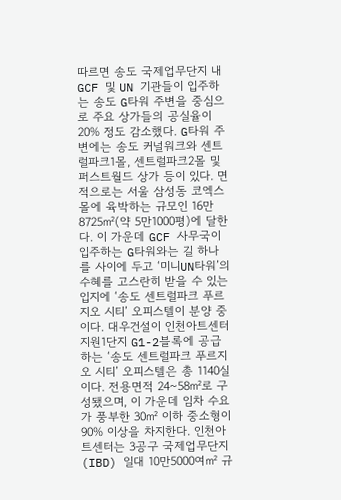따르면 송도 국제업무단지 내 GCF 및 UN 기관들이 입주하는 송도 G타워 주변을 중심으로 주요 상가들의 공실율이 20% 정도 감소했다. G타워 주변에는 송도 커널워크와 센트럴파크1몰, 센트럴파크2몰 및 퍼스트월드 상가 등이 있다. 면적으로는 서울 삼성동 코엑스몰에 육박하는 규모인 16만8725㎡(약 5만1000평)에 달한다. 이 가운데 GCF 사무국이 입주하는 G타워와는 길 하나를 사이에 두고 ‘미니UN타워’의 수혜를 고스란히 받을 수 있는 입지에 ‘송도 센트럴파크 푸르지오 시티’ 오피스텔이 분양 중이다. 대우건설이 인천아트센터 지원1단지 G1-2블록에 공급하는 ‘송도 센트럴파크 푸르지오 시티’ 오피스텔은 총 1140실 이다. 전용면적 24~58㎡로 구성됐으며, 이 가운데 임차 수요가 풍부한 30㎡ 이하 중소형이 90% 이상을 차지한다. 인천아트센터는 3공구 국제업무단지(IBD) 일대 10만5000여㎡ 규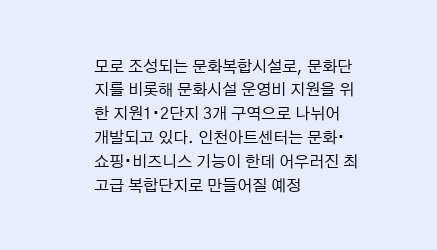모로 조성되는 문화복합시설로, 문화단지를 비롯해 문화시설 운영비 지원을 위한 지원1∙2단지 3개 구역으로 나뉘어 개발되고 있다. 인천아트센터는 문화∙쇼핑∙비즈니스 기능이 한데 어우러진 최고급 복합단지로 만들어질 예정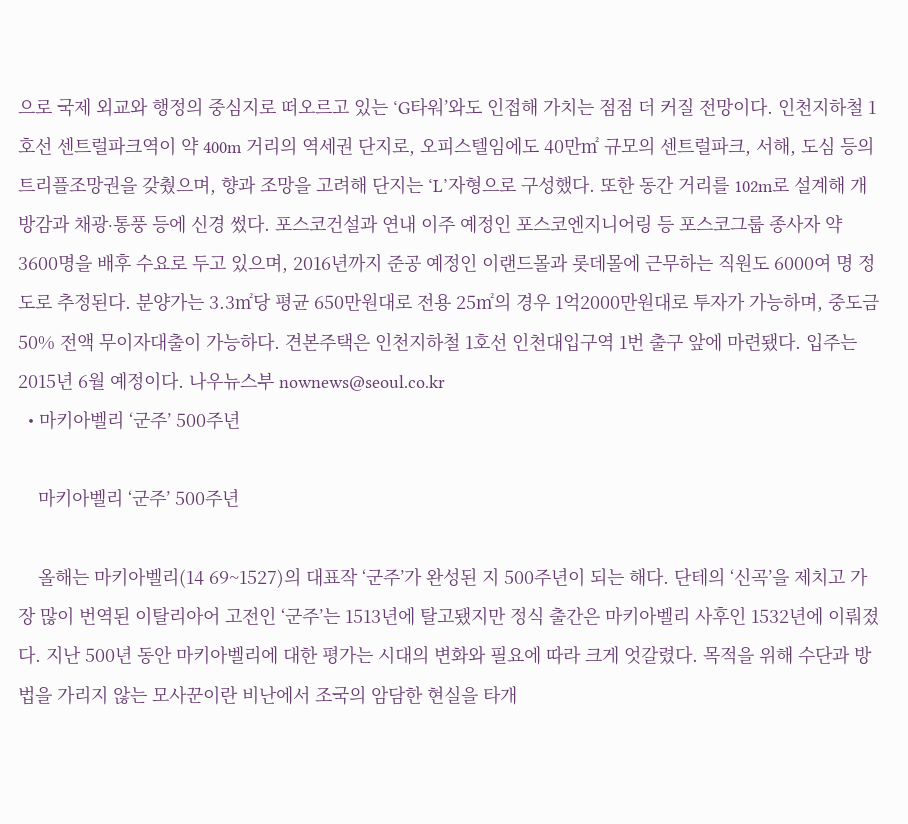으로 국제 외교와 행정의 중심지로 떠오르고 있는 ‘G타워’와도 인접해 가치는 점점 더 커질 전망이다. 인천지하철 1호선 센트럴파크역이 약 400m 거리의 역세권 단지로, 오피스텔임에도 40만㎡ 규모의 센트럴파크, 서해, 도심 등의 트리플조망권을 갖췄으며, 향과 조망을 고려해 단지는 ‘L’자형으로 구성했다. 또한 동간 거리를 102m로 설계해 개방감과 채광∙통풍 등에 신경 썼다. 포스코건설과 연내 이주 예정인 포스코엔지니어링 등 포스코그룹 종사자 약 3600명을 배후 수요로 두고 있으며, 2016년까지 준공 예정인 이랜드몰과 롯데몰에 근무하는 직원도 6000여 명 정도로 추정된다. 분양가는 3.3㎡당 평균 650만원대로 전용 25㎡의 경우 1억2000만원대로 투자가 가능하며, 중도금 50% 전액 무이자대출이 가능하다. 견본주택은 인천지하철 1호선 인천대입구역 1번 출구 앞에 마련됐다. 입주는 2015년 6월 예정이다. 나우뉴스부 nownews@seoul.co.kr
  • 마키아벨리 ‘군주’ 500주년

    마키아벨리 ‘군주’ 500주년

    올해는 마키아벨리(14 69~1527)의 대표작 ‘군주’가 완성된 지 500주년이 되는 해다. 단테의 ‘신곡’을 제치고 가장 많이 번역된 이탈리아어 고전인 ‘군주’는 1513년에 탈고됐지만 정식 출간은 마키아벨리 사후인 1532년에 이뤄졌다. 지난 500년 동안 마키아벨리에 대한 평가는 시대의 변화와 필요에 따라 크게 엇갈렸다. 목적을 위해 수단과 방법을 가리지 않는 모사꾼이란 비난에서 조국의 암담한 현실을 타개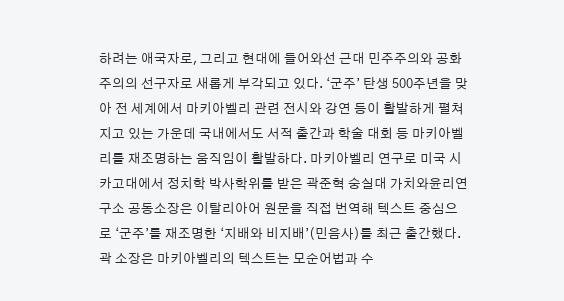하려는 애국자로, 그리고 현대에 들어와선 근대 민주주의와 공화주의의 선구자로 새롭게 부각되고 있다. ‘군주’ 탄생 500주년을 맞아 전 세계에서 마키아벨리 관련 전시와 강연 등이 활발하게 펼쳐지고 있는 가운데 국내에서도 서적 출간과 학술 대회 등 마키아벨리를 재조명하는 움직임이 활발하다. 마키아벨리 연구로 미국 시카고대에서 정치학 박사학위를 받은 곽준혁 숭실대 가치와윤리연구소 공동소장은 이탈리아어 원문을 직접 번역해 텍스트 중심으로 ‘군주’를 재조명한 ‘지배와 비지배’(민음사)를 최근 출간했다. 곽 소장은 마키아벨리의 텍스트는 모순어법과 수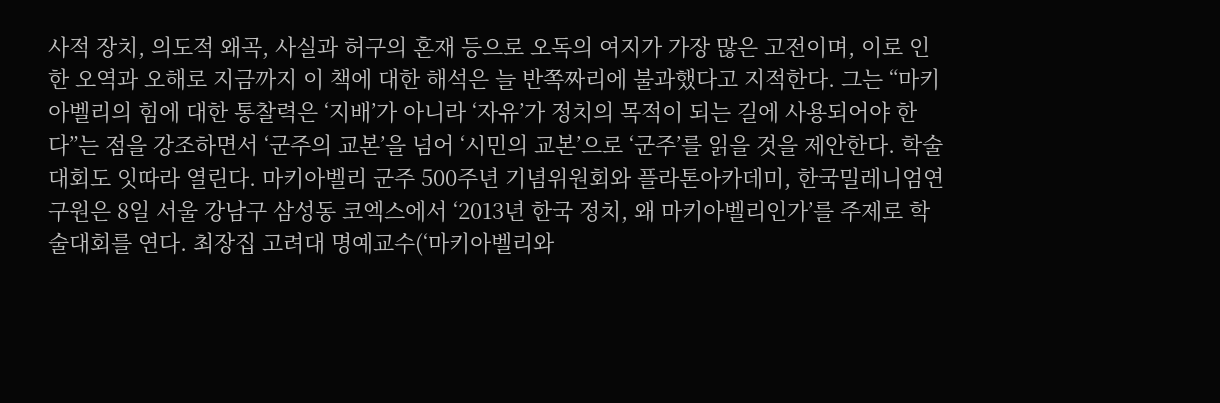사적 장치, 의도적 왜곡, 사실과 허구의 혼재 등으로 오독의 여지가 가장 많은 고전이며, 이로 인한 오역과 오해로 지금까지 이 책에 대한 해석은 늘 반쪽짜리에 불과했다고 지적한다. 그는 “마키아벨리의 힘에 대한 통찰력은 ‘지배’가 아니라 ‘자유’가 정치의 목적이 되는 길에 사용되어야 한다”는 점을 강조하면서 ‘군주의 교본’을 넘어 ‘시민의 교본’으로 ‘군주’를 읽을 것을 제안한다. 학술대회도 잇따라 열린다. 마키아벨리 군주 500주년 기념위원회와 플라톤아카데미, 한국밀레니엄연구원은 8일 서울 강남구 삼성동 코엑스에서 ‘2013년 한국 정치, 왜 마키아벨리인가’를 주제로 학술대회를 연다. 최장집 고려대 명예교수(‘마키아벨리와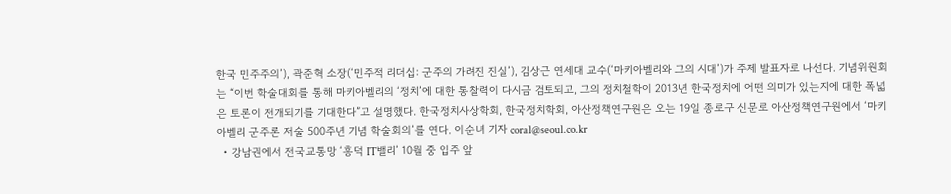한국 민주주의’), 곽준혁 소장(‘민주적 리더십: 군주의 가려진 진실’), 김상근 연세대 교수(‘마키아벨리와 그의 시대’)가 주제 발표자로 나선다. 기념위원회는 “이번 학술대회를 통해 마키아벨리의 ‘정치’에 대한 통찰력이 다시금 검토되고, 그의 정치철학이 2013년 한국정치에 어떤 의미가 있는지에 대한 폭넓은 토론이 전개되기를 기대한다”고 설명했다. 한국정치사상학회, 한국정치학회, 아산정책연구원은 오는 19일 종로구 신문로 아산정책연구원에서 ‘마키아벨리 군주론 저술 500주년 기념 학술회의’를 연다. 이순녀 기자 coral@seoul.co.kr
  • 강남권에서 전국교통망 ‘흥덕 IT밸리’ 10월 중 입주 앞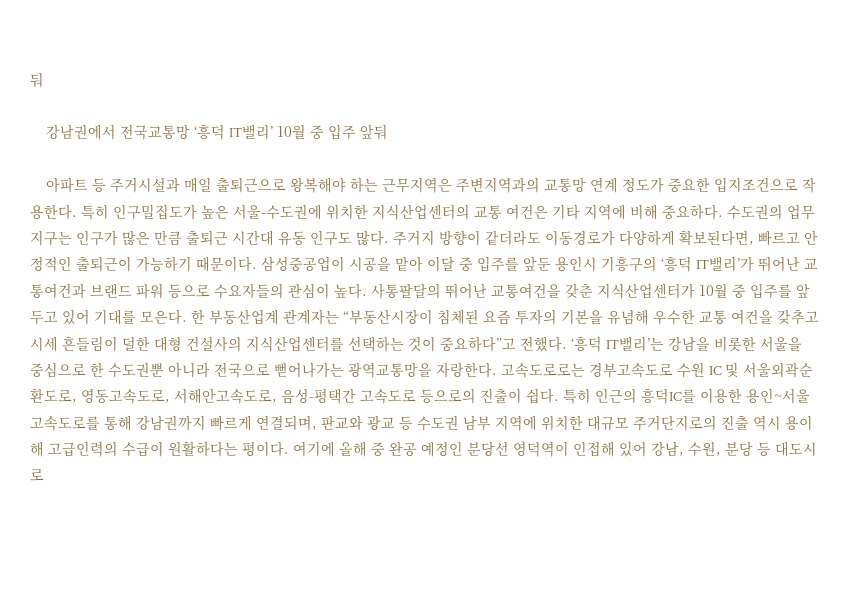둬

    강남권에서 전국교통망 ‘흥덕 IT밸리’ 10월 중 입주 앞둬

    아파트 등 주거시설과 매일 출퇴근으로 왕복해야 하는 근무지역은 주변지역과의 교통망 연계 정도가 중요한 입지조건으로 작용한다. 특히 인구밀집도가 높은 서울-수도권에 위치한 지식산업센터의 교통 여건은 기타 지역에 비해 중요하다. 수도권의 업무지구는 인구가 많은 만큼 출퇴근 시간대 유동 인구도 많다. 주거지 방향이 같더라도 이동경로가 다양하게 확보된다면, 빠르고 안정적인 출퇴근이 가능하기 때문이다. 삼성중공업이 시공을 맡아 이달 중 입주를 앞둔 용인시 기흥구의 ‘흥덕 IT밸리’가 뛰어난 교통여건과 브랜드 파워 등으로 수요자들의 관심이 높다. 사통팔달의 뛰어난 교통여건을 갖춘 지식산업센터가 10월 중 입주를 앞두고 있어 기대를 모은다. 한 부동산업계 관계자는 “부동산시장이 침체된 요즘 투자의 기본을 유념해 우수한 교통 여건을 갖추고 시세 흔들림이 덜한 대형 건설사의 지식산업센터를 선택하는 것이 중요하다”고 전했다. ‘흥덕 IT밸리’는 강남을 비롯한 서울을 중심으로 한 수도권뿐 아니라 전국으로 뻗어나가는 광역교통망을 자랑한다. 고속도로로는 경부고속도로 수원 IC 및 서울외곽순환도로, 영동고속도로, 서해안고속도로, 음성-평택간 고속도로 등으로의 진출이 쉽다. 특히 인근의 흥덕IC를 이용한 용인~서울고속도로를 통해 강남권까지 빠르게 연결되며, 판교와 광교 등 수도권 남부 지역에 위치한 대규모 주거단지로의 진출 역시 용이해 고급인력의 수급이 원활하다는 평이다. 여기에 올해 중 완공 예정인 분당선 영덕역이 인접해 있어 강남, 수원, 분당 등 대도시로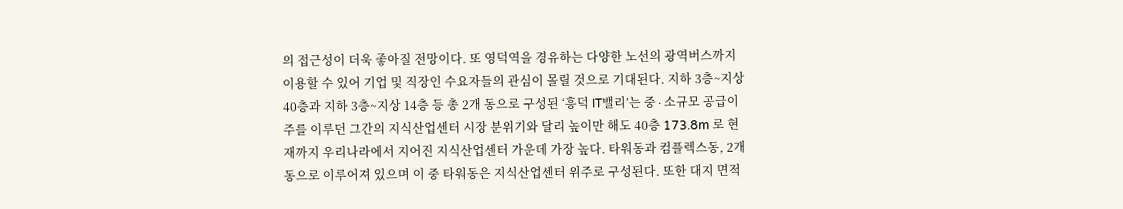의 접근성이 더욱 좋아질 전망이다. 또 영덕역을 경유하는 다양한 노선의 광역버스까지 이용할 수 있어 기업 및 직장인 수요자들의 관심이 몰릴 것으로 기대된다. 지하 3층~지상 40층과 지하 3층~지상 14층 등 총 2개 동으로 구성된 ‘흥덕 IT밸리’는 중∙소규모 공급이 주를 이루던 그간의 지식산업센터 시장 분위기와 달리 높이만 해도 40층 173.8m 로 현재까지 우리나라에서 지어진 지식산업센터 가운데 가장 높다. 타워동과 컴플렉스동, 2개 동으로 이루어져 있으며 이 중 타워동은 지식산업센터 위주로 구성된다. 또한 대지 면적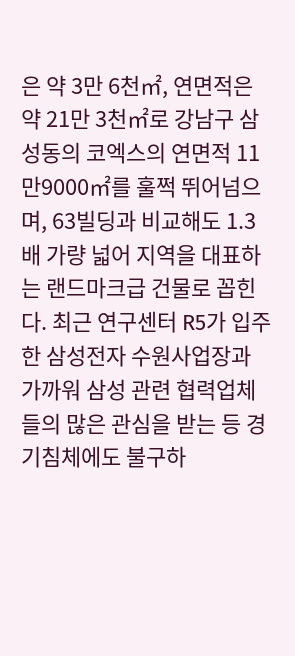은 약 3만 6천㎡, 연면적은 약 21만 3천㎡로 강남구 삼성동의 코엑스의 연면적 11만9000㎡를 훌쩍 뛰어넘으며, 63빌딩과 비교해도 1.3배 가량 넓어 지역을 대표하는 랜드마크급 건물로 꼽힌다. 최근 연구센터 R5가 입주한 삼성전자 수원사업장과 가까워 삼성 관련 협력업체들의 많은 관심을 받는 등 경기침체에도 불구하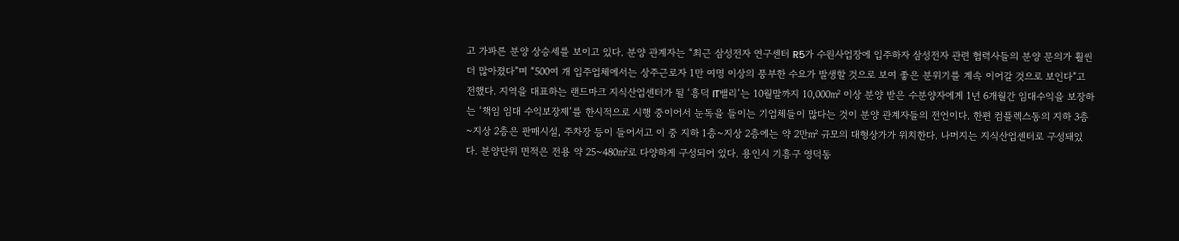고 가파른 분양 상승세를 보이고 있다. 분양 관계자는 “최근 삼성전자 연구센터 R5가 수원사업장에 입주하자 삼성전자 관련 협력사들의 분양 문의가 훨씬 더 많아졌다”며 “500여 개 입주업체에서는 상주근로자 1만 여명 이상의 풍부한 수요가 발생할 것으로 보여 좋은 분위기를 계속 이어갈 것으로 보인다”고 전했다. 지역을 대표하는 랜드마크 지식산업센터가 될 ‘흥덕 IT밸리’는 10월말까지 10,000㎡ 이상 분양 받은 수분양자에게 1년 6개월간 임대수익을 보장하는 ‘책임 임대 수익보장제’를 한시적으로 시행 중이어서 눈독을 들이는 기업체들이 많다는 것이 분양 관계자들의 전언이다. 한편 컴플렉스동의 지하 3층~지상 2층은 판매시설, 주차장 등이 들어서고 이 중 지하 1층~지상 2층에는 약 2만㎡ 규모의 대형상가가 위치한다. 나머지는 지식산업센터로 구성돼있다. 분양단위 면적은 전용 약 25~480㎡로 다양하게 구성되어 있다. 용인시 기흥구 영덕동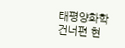태평양화학 건너편 현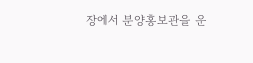장에서 분양홍보관을 운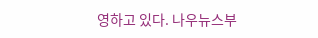영하고 있다. 나우뉴스부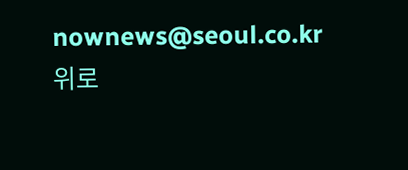nownews@seoul.co.kr
위로